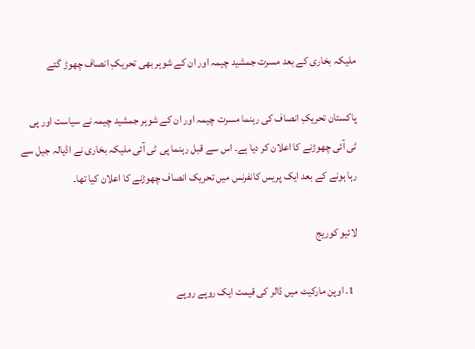ملیکہ بخاری کے بعد مسرت جمشید چیمہ اور ان کے شوہر بھی تحریکِ انصاف چھوڑ گئے

پاکستان تحریکِ انصاف کی رہنما مسرت چیمہ اور ان کے شوہر جمشید چیمہ نے سیاست اور پی ٹی آئی چھوڑنے کا اعلان کر دیا ہے۔ اس سے قبل رہنما پی ٹی آئی ملیکہ بخاری نے اڈیالہ جیل سے رہا ہونے کے بعد ایک پریس کانفرنس میں تحریک انصاف چھوڑنے کا اعلان کیا تھا۔

لائیو کوریج

  1. اوپن مارکیٹ میں ڈالر کی قیمت ایک روپے روپے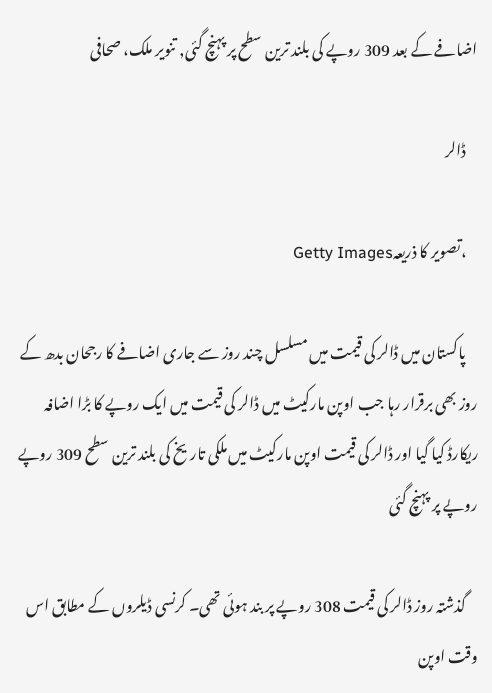اضافے کے بعد 309 روپے کی بلند ترین سطح پر پہنچ گئی, تنویر ملک، صحافی

    ڈالر

    ،تصویر کا ذریعہGetty Images

    پاکستان میں ڈالر کی قیمت میں مسلسل چند روز سے جاری اضافے کا رجحان بدھ کے روز بھی برقرار رہا جب اوپن مارکیٹ میں ڈالر کی قیمت میں ایک روپے کا بڑا اضافہ ریکارڈ کیا گیا اور ڈالر کی قیمت اوپن مارکیٹ میں ملکی تاریخ کی بلند ترین سطح 309 روپے روپے پر پہنچ گئی

    گذشتہ روز ڈالر کی قیمت 308 روپے پر بند ہوئی تھی۔ کرنسی ڈیلروں کے مطابق اس وقت اوپن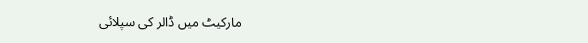مارکیٹ میں ڈالر کی سپلائی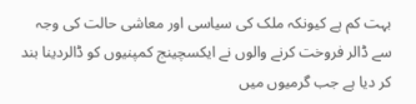بہت کم ہے کیونکہ ملک کی سیاسی اور معاشی حالت کی وجہ سے ڈالر فروخت کرنے والوں نے ایکسچینج کمپنیوں کو ڈالردینا بند کر دیا ہے جب گرمیوں میں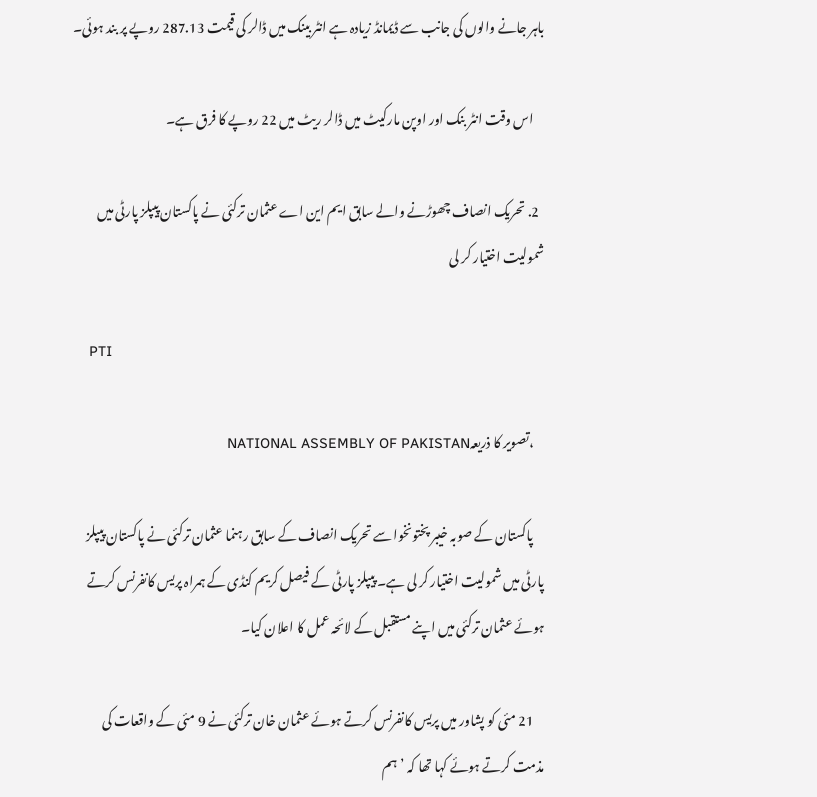باہر جانے والوں کی جانب سے ڈیمانڈ زیادہ ہے انٹر بینک میں ڈالر کی قیمت 287.13 روپے پر بند ہوئی۔

    اس وقت انٹر بنک اور اوپن مارکیٹ میں ڈالر ریٹ میں 22 روپے کا فرق ہے۔

  2. تحریک انصاف چھوڑنے والے سابق ایم این اے عثمان ترکئی نے پاکستان پیپلز پارٹی میں شمولیت اختیار کر لی

    PTI

    ،تصویر کا ذریعہNATIONAL ASSEMBLY OF PAKISTAN

    پاکستان کے صوبہ خیبر پختونخوا سے تحریک انصاف کے سابق رہنما عثمان ترکئی نے پاکستان پیپلز پارٹی میں شمولیت اختیار کر لی ہے۔ پیپلز پارٹی کے فیصل کریم کنڈی کے ہمراہ پریس کانفرنس کرتے ہوئے عثمان ترکئی میں اپنے مستقبل کے لائحہ عمل کا اعلان کیا۔

    21 مئی کو پشاور میں پریس کانفرنس کرتے ہوئے عثمان خان ترکئی نے 9 مئی کے واقعات کی مذمت کرتے ہوئے کہا تھا کہ ’ہم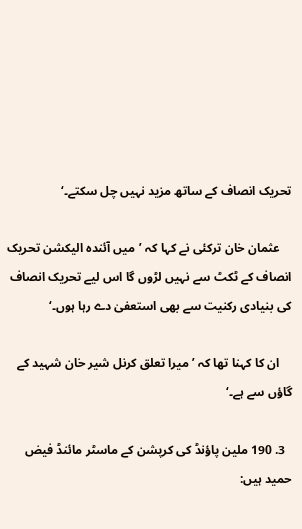تحریک انصاف کے ساتھ مزید نہیں چل سکتے۔‘

    عثمان خان ترکئی نے کہا کہ ’میں آئندہ الیکشن تحریک انصاف کے ٹکٹ سے نہیں لڑوں گا اس لیے تحریک انصاف کی بنیادی رکنیت سے بھی استعفیٰ دے رہا ہوں۔‘

    ان کا کہنا تھا کہ ’میرا تعلق کرنل شیر خان شہید کے گاؤں سے ہے۔‘

  3. 190 ملین پاؤنڈ کی کرپشن کے ماسٹر مائنڈ فیض حمید ہیں: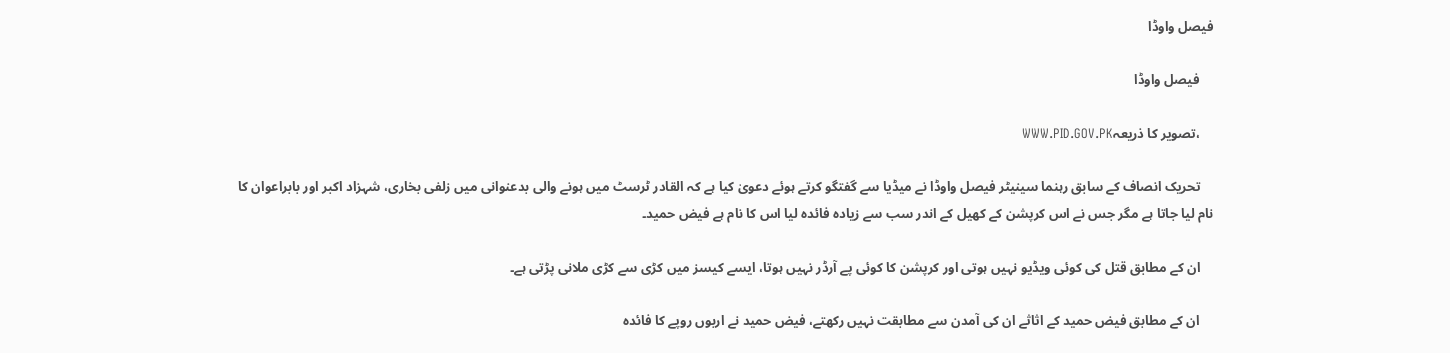فیصل واوڈا

    فیصل واوڈا

    ،تصویر کا ذریعہWWW.PID.GOV.PK

    تحریک انصاف کے سابق رہنما سینیٹر فیصل واوڈا نے میڈیا سے گفتگو کرتے ہوئے دعویٰ کیا ہے کہ القادر ٹرسٹ میں ہونے والی بدعنوانی میں زلفی بخاری، شہزاد اکبر اور بابراعوان کا نام لیا جاتا ہے مگر جس نے اس کرپشن کے کھیل کے اندر سب سے زیادہ فائدہ لیا اس کا نام ہے فیض حمید۔

    ان کے مطابق قتل کی کوئی ویڈیو نہیں ہوتی اور کرپشن کا کوئی پے آرڈر نہیں ہوتا، ایسے کیسز میں کڑی سے کڑی ملانی پڑتی ہے۔

    ان کے مطابق فیض حمید کے اثاثے ان کی آمدن سے مطابقت نہیں رکھتے، فیض حمید نے اربوں روپے کا فائدہ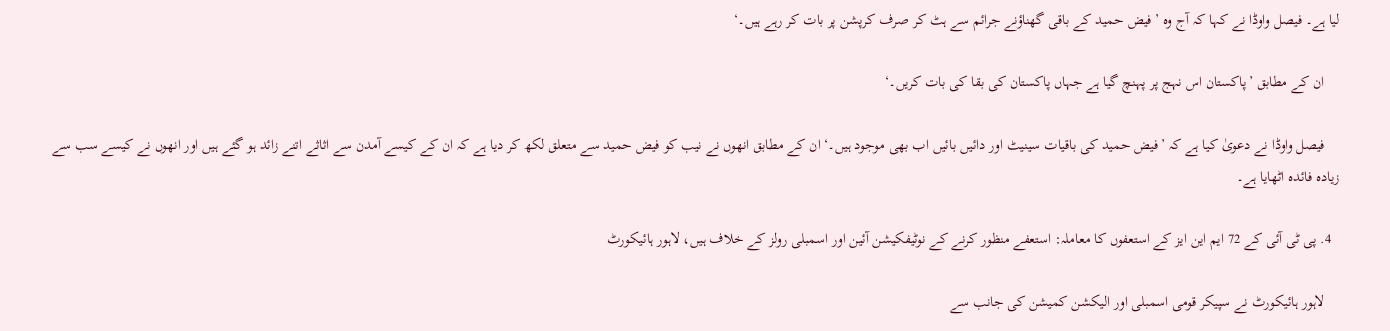لیا ہے۔ فیصل واوڈا نے کہا کہ آج وہ ’فیض حمید کے باقی گھناؤنے جرائم سے ہٹ کر صرف کرپشن پر بات کر رہے ہیں۔‘

    ان کے مطابق ’پاکستان اس نہج پر پہنچ گیا ہے جہاں پاکستان کی بقا کی بات کریں۔‘

    فیصل واوڈا نے دعویٰ کیا ہے کہ ’فیض حمید کی باقیات سینیٹ اور دائیں بائیں اب بھی موجود ہیں۔‘ ان کے مطابق انھوں نے نیب کو فیض حمید سے متعلق لکھ کر دیا ہے کہ ان کے کیسے آمدن سے اثاثے اتنے زائد ہو گئے ہیں اور انھوں نے کیسے سب سے زیادہ فائدہ اٹھایا ہے۔

  4. پی ٹی آئی کے 72 ایم این ایز کے استعفوں کا معاملہ: استعفے منظور کرنے کے نوٹیفکیشن آئین اور اسمبلی رولز کے خلاف ہیں، لاہور ہائیکورٹ

    لاہور ہائیکورٹ نے سپیکر قومی اسمبلی اور الیکشن کمیشن کی جانب سے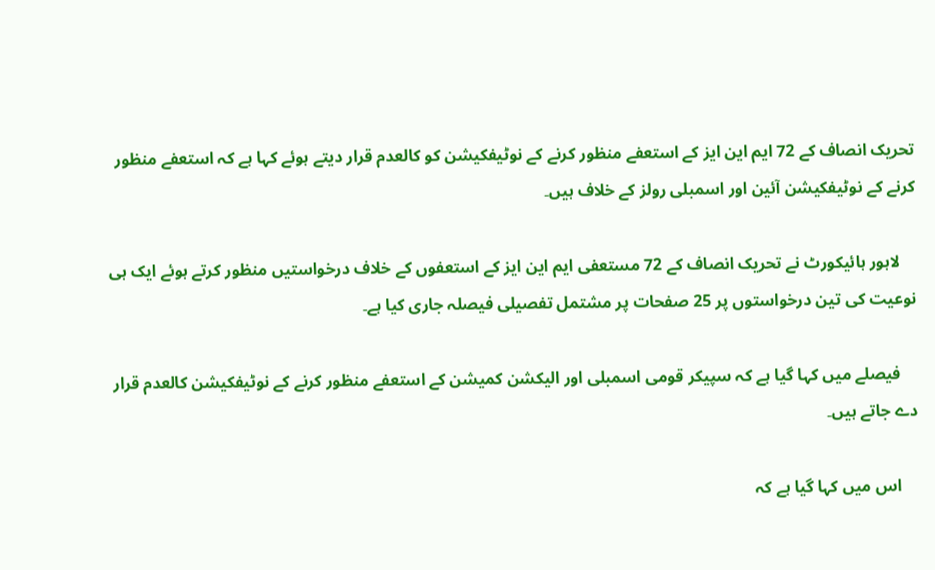تحریک انصاف کے 72 ایم این ایز کے استعفے منظور کرنے کے نوٹیفکیشن کو کالعدم قرار دیتے ہوئے کہا ہے کہ استعفے منظور کرنے کے نوٹیفکیشن آئین اور اسمبلی رولز کے خلاف ہیں۔

    لاہور ہائیکورٹ نے تحریک انصاف کے 72 مستعفی ایم این ایز کے استعفوں کے خلاف درخواستیں منظور کرتے ہوئے ایک ہی نوعیت کی تین درخواستوں پر 25 صفحات پر مشتمل تفصیلی فیصلہ جاری کیا ہے۔

    فیصلے میں کہا گیا ہے کہ سپیکر قومی اسمبلی اور الیکشن کمیشن کے استعفے منظور کرنے کے نوٹیفکیشن کالعدم قرار دے جاتے ہیں۔

    اس میں کہا گیا ہے کہ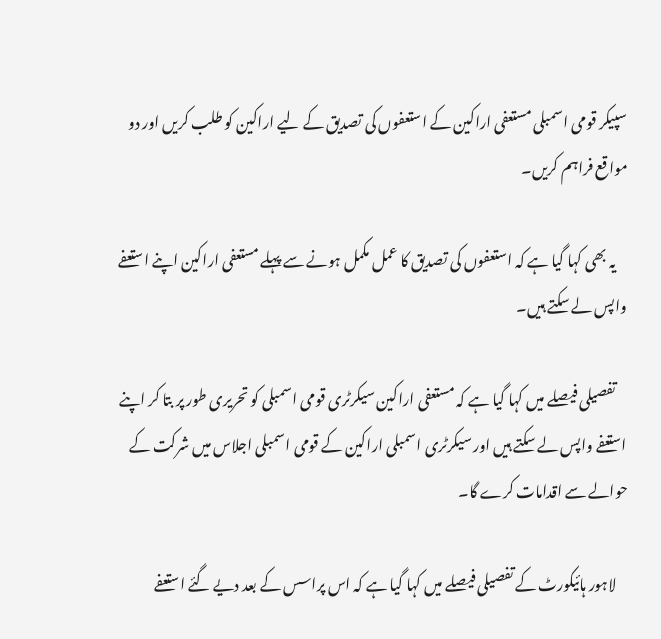سپیکر قومی اسمبلی مستعفی اراکین کے استعفوں کی تصدیق کے لیے اراکین کو طلب کریں اور دو مواقع فراہم کریں۔

    یہ بھی کہا گیا ہے کہ استعفوں کی تصدیق کا عمل مکمل ہونے سے پہلے مستعفی اراکین اپنے استعفے واپس لے سکتے ہیں۔

    تفصیلی فیصلے میں کہا گیا ہے کہ مستعفی اراکین سیکرٹری قومی اسمبلی کو تحریری طور پر بتا کر اپنے استعفے واپس لے سکتے ہیں اور سیکرٹری اسمبلی اراکین کے قومی اسمبلی اجلاس میں شرکت کے حوالے سے اقدامات کرے گا۔

    لاہور ہائیکورٹ کے تفصیلی فیصلے میں کہا گیا ہے کہ اس پراسس کے بعد دیے گئے استعفے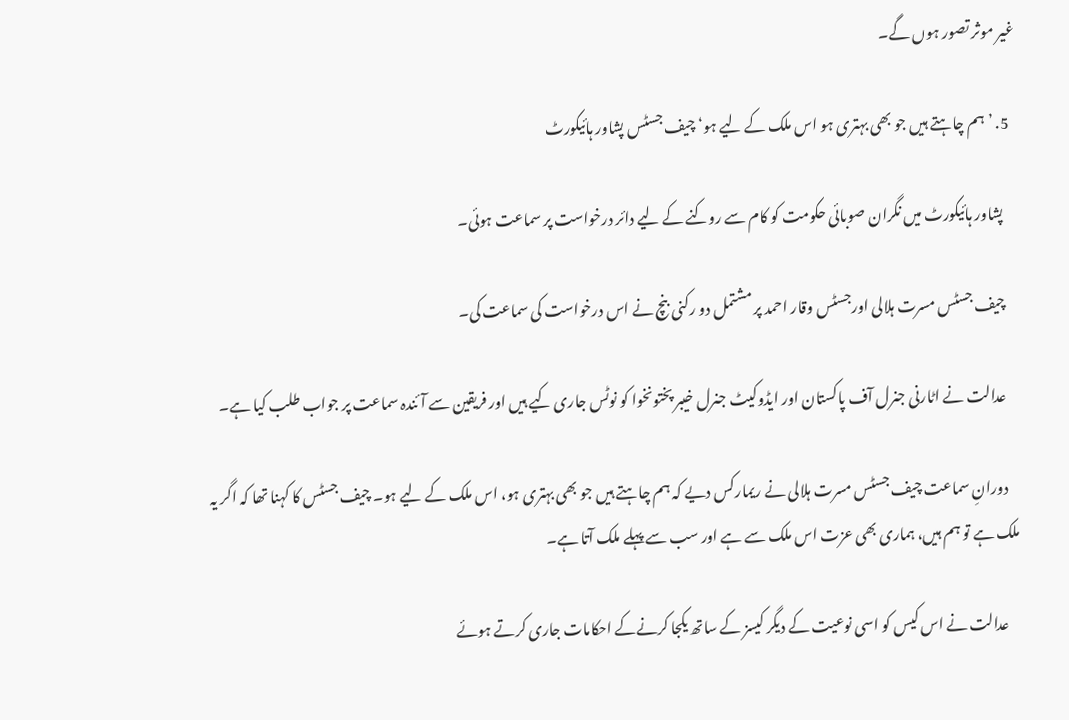غیر موثر تصور ہوں گے۔

  5. ’ہم چاہتے ہیں جو بھی بہتری ہو اس ملک کے لیے ہو‘ چیف جسٹس پشاور ہائیکورٹ

    پشاور ہائیکورٹ میں نگران صوبائی حکومت کو کام سے روکنے کے لیے دائر درخواست پر سماعت ہوئی۔

    چیف جسٹس مسرت ہلالی اورجسٹس وقار احمد پر مشتمل دو رکنی بنچ نے اس درخواست کی سماعت کی۔

    عدالت نے اٹارنی جنرل آف پاکستان اور ایڈوکیٹ جنرل خیبر پختونخوا کو نوٹس جاری کیے ہیں اور فریقین سے آئندہ سماعت پر جواب طلب کیا ہے۔

    دورانِ سماعت چیف جسٹس مسرت ہلالی نے ریمارکس دیے کہ ہم چاہتے ہیں جو بھی بہتری ہو، اس ملک کے لیے ہو۔ چیف جسٹس کا کہنا تھا کہ اگر یہ ملک ہے تو ہم ہیں، ہماری بھی عزت اس ملک سے ہے اور سب سے پہلے ملک آتا ہے۔

    عدالت نے اس کیس کو اسی نوعیت کے دیگر کیسز کے ساتھ یکجا کرنےکے احکامات جاری کرتے ہوئے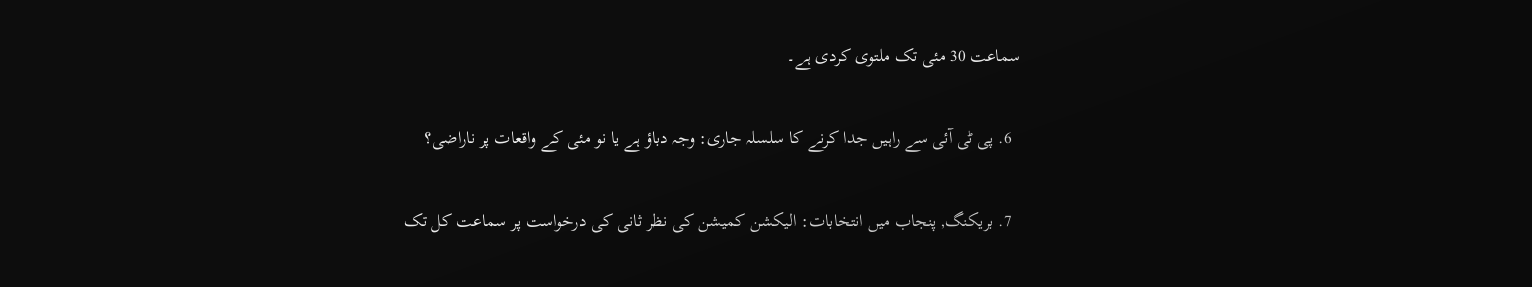سماعت 30 مئی تک ملتوی کردی ہے۔

  6. پی ٹی آئی سے راہیں جدا کرنے کا سلسلہ جاری: وجہ دباؤ ہے یا نو مئی کے واقعات پر ناراضی؟

  7. بریکنگ, پنجاب میں انتخابات: الیکشن کمیشن کی نظر ثانی کی درخواست پر سماعت کل تک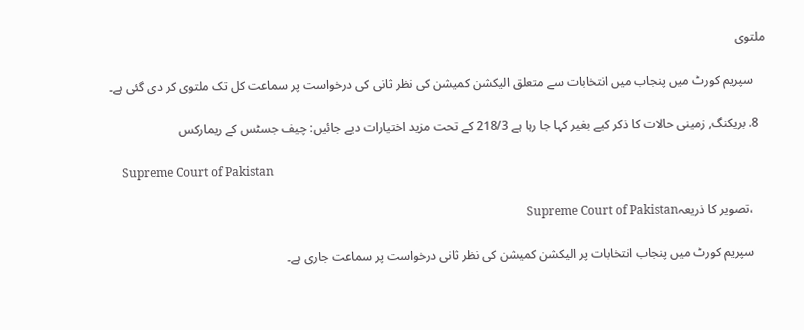ملتوی

    سپریم کورٹ میں پنجاب میں انتخابات سے متعلق الیکشن کمیشن کی نظر ثانی کی درخواست پر سماعت کل تک ملتوی کر دی گئی ہے۔

  8. بریکنگ, زمینی حالات کا ذکر کیے بغیر کہا جا رہا ہے 218/3 کے تحت مزید اختیارات دیے جائیں: چیف جسٹس کے ریمارکس

    Supreme Court of Pakistan

    ،تصویر کا ذریعہSupreme Court of Pakistan

    سپریم کورٹ میں پنجاب انتخابات پر الیکشن کمیشن کی نظر ثانی درخواست پر سماعت جاری ہے۔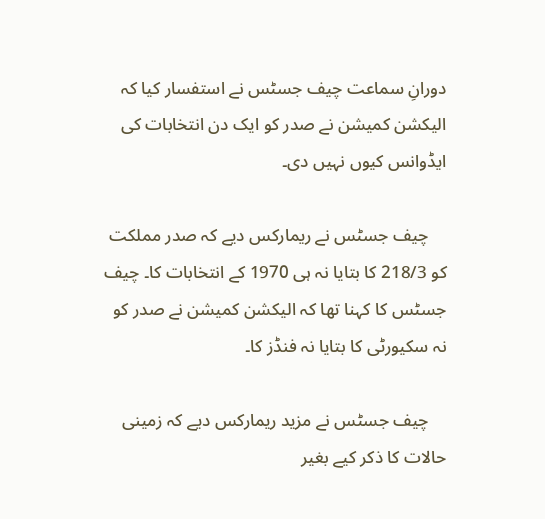دورانِ سماعت چیف جسٹس نے استفسار کیا کہ الیکشن کمیشن نے صدر کو ایک دن انتخابات کی ایڈوانس کیوں نہیں دی۔

    چیف جسٹس نے ریمارکس دیے کہ صدر مملکت کو 218/3 کا بتایا نہ ہی 1970 کے انتخابات کا۔ چیف جسٹس کا کہنا تھا کہ الیکشن کمیشن نے صدر کو نہ سکیورٹی کا بتایا نہ فنڈز کا۔

    چیف جسٹس نے مزید ریمارکس دیے کہ زمینی حالات کا ذکر کیے بغیر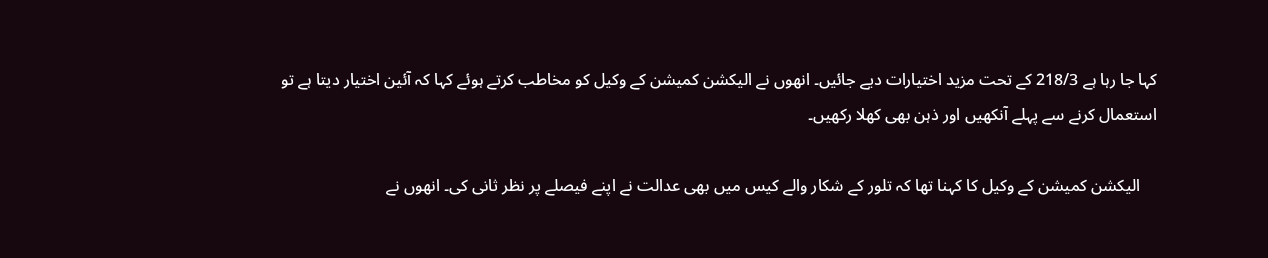کہا جا رہا ہے 218/3 کے تحت مزید اختیارات دیے جائیں۔ انھوں نے الیکشن کمیشن کے وکیل کو مخاطب کرتے ہوئے کہا کہ آئین اختیار دیتا ہے تو استعمال کرنے سے پہلے آنکھیں اور ذہن بھی کھلا رکھیں۔

    الیکشن کمیشن کے وکیل کا کہنا تھا کہ تلور کے شکار والے کیس میں بھی عدالت نے اپنے فیصلے پر نظر ثانی کی۔ انھوں نے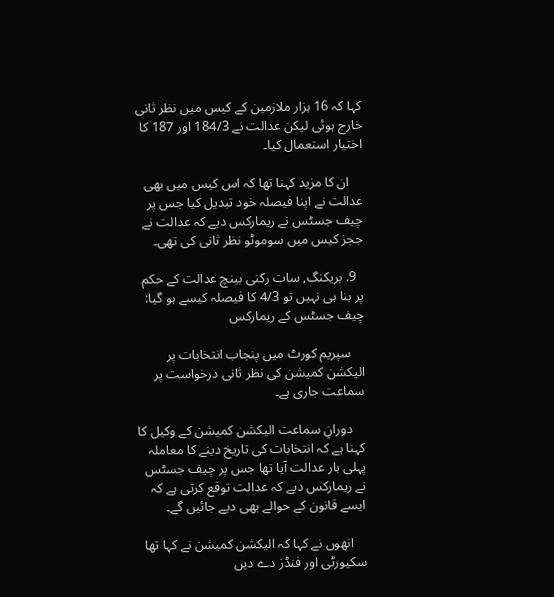کہا کہ 16 ہزار ملازمین کے کیس میں نظر ثانی خارج ہوئی لیکن عدالت نے 184/3 اور 187 کا اختیار استعمال کیا۔

    ان کا مزید کہنا تھا کہ اس کیس میں بھی عدالت نے اپنا فیصلہ خود تبدیل کیا جس پر چیف جسٹس نے ریمارکس دیے کہ عدالت نے ججز کیس میں سوموٹو نظر ثانی کی تھی۔

  9. بریکنگ, سات رکنی بینچ عدالت کے حکم پر بنا ہی نہیں تو 4/3 کا فیصلہ کیسے ہو گیا: چیف جسٹس کے ریمارکس

    سپریم کورٹ میں پنجاب انتخابات پر الیکشن کمیشن کی نظر ثانی درخواست پر سماعت جاری ہے۔

    دورانِ سماعت الیکشن کمیشن کے وکیل کا کہنا ہے کہ انتخابات کی تاریخ دینے کا معاملہ پہلی بار عدالت آیا تھا جس پر چیف جسٹس نے ریمارکس دیے کہ عدالت توقع کرتی ہے کہ ایسے قانون کے حوالے بھی دیے جائیں گے۔

    انھوں نے کہا کہ الیکشن کمیشن نے کہا تھا سکیورٹی اور فنڈز دے دیں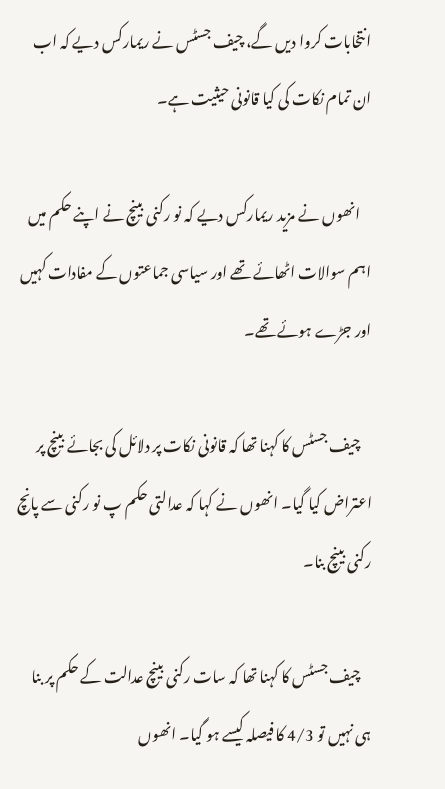انتخابات کروا دیں گے، چیف جسٹس نے ریمارکس دیے کہ اب ان تمام نکات کی کیا قانونی حیثیت ہے۔

    انھوں نے مزید ریمارکس دیے کہ نو رکنی بینچ نے اپنے حکم میں اہم سوالات اٹھائے تھے اور سیاسی جماعتوں کے مفادات کہیں اور جڑے ہوئے تھے۔

    چیف جسٹس کا کہنا تھا کہ قانونی نکات پر دلائل کی بجائے بینچ پر اعتراض کیا گیا۔ انھوں نے کہا کہ عدالتی حکم پ نو رکنی سے پانچ رکنی بینچ بنا۔

    چیف جسٹس کا کہنا تھا کہ سات رکنی بینچ عدالت کے حکم پر بنا ہی نہیں تو 4/3 کا فیصلہ کیسے ہو گیا۔ انھوں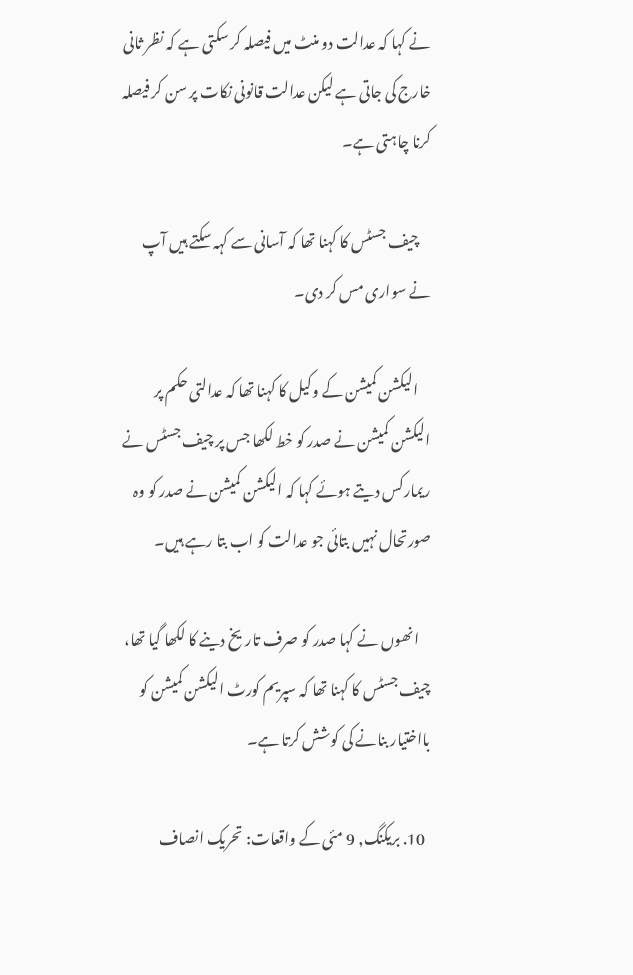نے کہا کہ عدالت دو منٹ میں فیصلہ کر سکتی ہے کہ نظر ثانی خارج کی جاتی ہے لیکن عدالت قانونی نکات پر سن کر فیصلہ کرنا چاہتی ہے۔

    چیف جسٹس کا کہنا تھا کہ آسانی سے کہہ سکتے ہیں آپ نے سواری مس کر دی۔

    الیکشن کمیشن کے وکیل کا کہنا تھا کہ عدالتی حکم پر الیکشن کمیشن نے صدر کو خط لکھا جس پر چیف جسٹس نے ریمارکس دیتے ہوئے کہا کہ الیکشن کمیشن نے صدر کو وہ صورتحال نہیں بتائی جو عدالت کو اب بتا رہے ہیں۔

    انھوں نے کہا صدر کو صرف تاریخ دینے کا لکھا گیا تھا، چیف جسٹس کا کہنا تھا کہ سپریم کورٹ الیکشن کمیشن کو بااختیار بنانے کی کوشش کرتا ہے۔

  10. بریکنگ, 9 مئی کے واقعات: تحریک انصاف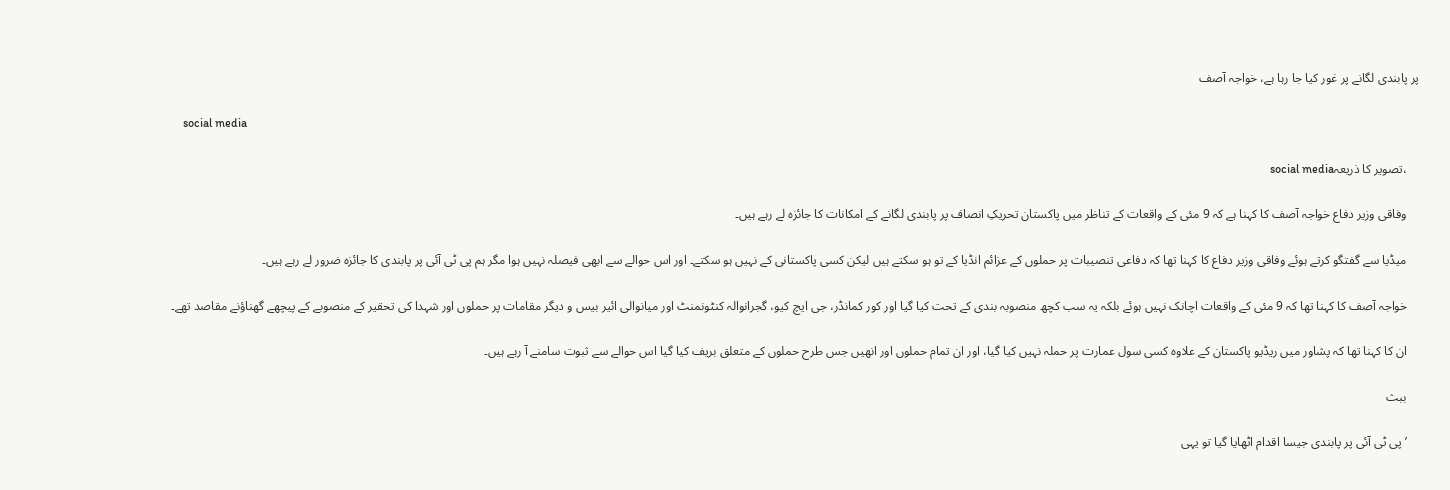پر پابندی لگانے پر غور کیا جا رہا ہے، خواجہ آصف

    social media

    ،تصویر کا ذریعہsocial media

    وفاقی وزیر دفاع خواجہ آصف کا کہنا ہے کہ 9 مئی کے واقعات کے تناظر میں پاکستان تحریکِ انصاف پر پابندی لگانے کے امکانات کا جائزہ لے رہے ہیں۔

    میڈیا سے گفتگو کرتے ہوئے وفاقی وزیر دفاع کا کہنا تھا کہ دفاعی تنصیبات پر حملوں کے عزائم انڈیا کے تو ہو سکتے ہیں لیکن کسی پاکستانی کے نہیں ہو سکتے۔ اور اس حوالے سے ابھی فیصلہ نہیں ہوا مگر ہم پی ٹی آئی پر پابندی کا جائزہ ضرور لے رہے ہیں۔

    خواجہ آصف کا کہنا تھا کہ 9 مئی کے واقعات اچانک نہیں ہوئے بلکہ یہ سب کچھ منصوبہ بندی کے تحت کیا گیا اور کور کمانڈر، جی ایچ کیو، گجرانوالہ کنٹونمنٹ اور میانوالی ائیر بیس و دیگر مقامات پر حملوں اور شہدا کی تحقیر کے منصوبے کے پیچھے گھناؤنے مقاصد تھے۔

    ان کا کہنا تھا کہ پشاور میں ریڈیو پاکستان کے علاوہ کسی سول عمارت پر حملہ نہیں کیا گیا، اور ان تمام حملوں اور انھیں جس طرح حملوں کے متعلق بریف کیا گیا اس حوالے سے ثبوت سامنے آ رہے ہیں۔

    ببث

    ’پی ٹی آئی پر پابندی جیسا اقدام اٹھایا گیا تو یہی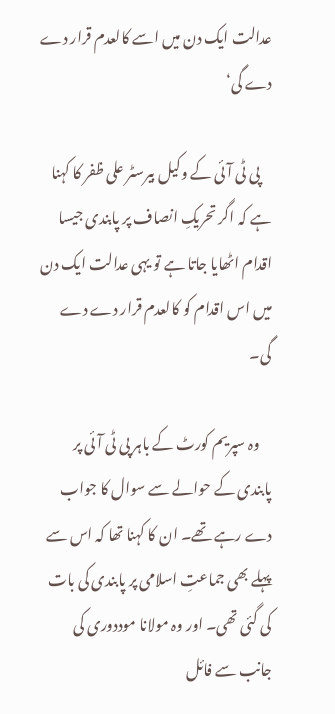عدالت ایک دن میں اسے کالعدم قرار دے دے گی‘

    پی ٹی آئی کے وکیل بیرسٹر علی ظفر کا کہنا ہے کہ اگر تحریکِ انصاف پر پابندی جیسا اقدام اٹھایا جاتا ہے تو یہی عدالت ایک دن میں اس اقدام کو کالعدم قرار دے دے گی۔

    وہ سپریم کورٹ کے باہر پی ٹی آئی پر پابندی کے حوالے سے سوال کا جواب دے رہے تھے۔ ان کا کہنا تھا کہ اس سے پہلے بھی جماعتِ اسلامی پر پابندی کی بات کی گئی تھی۔ اور وہ مولانا موددوری کی جانب سے فائل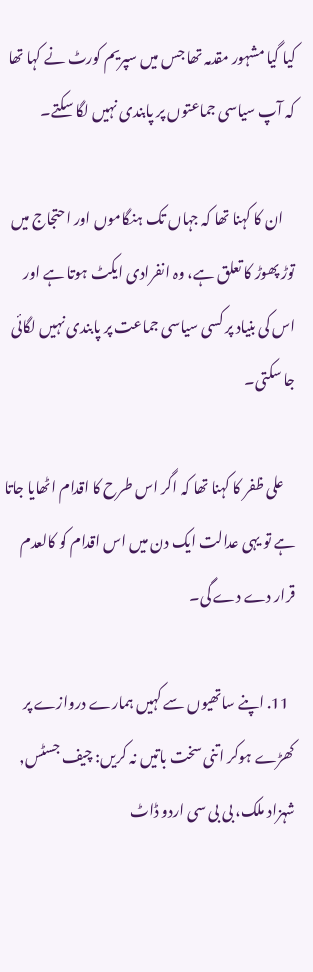کیا گیا مشہور مقدمہ تھا جس میں سپریم کورٹ نے کہا تھا کہ آپ سیاسی جماعتوں پر پابندی نہیں لگا سکتے۔

    ان کا کہنا تھا کہ جہاں تک ہنگاموں اور احتجاج میں توڑ پھوڑ کا تعلق ہے، وہ انفرادی ایکٹ ہوتا ہے اور اس کی بنیاد پر کسی سیاسی جماعت پر پابندی نہیں لگائی جا سکتی۔

    علی ظفر کا کہنا تھا کہ اگر اس طرح کا اقدام اٹھایا جاتا ہے تو یہی عدالت ایک دن میں اس اقدام کو کالعدم قرار دے دے گی۔

  11. اپنے ساتھیوں سے کہیں ہمارے دروازے پر کھڑے ہوکر اتنی سخت باتیں نہ کریں: چیف جسٹس, شہزاد ملک، بی بی سی اردو ڈاٹ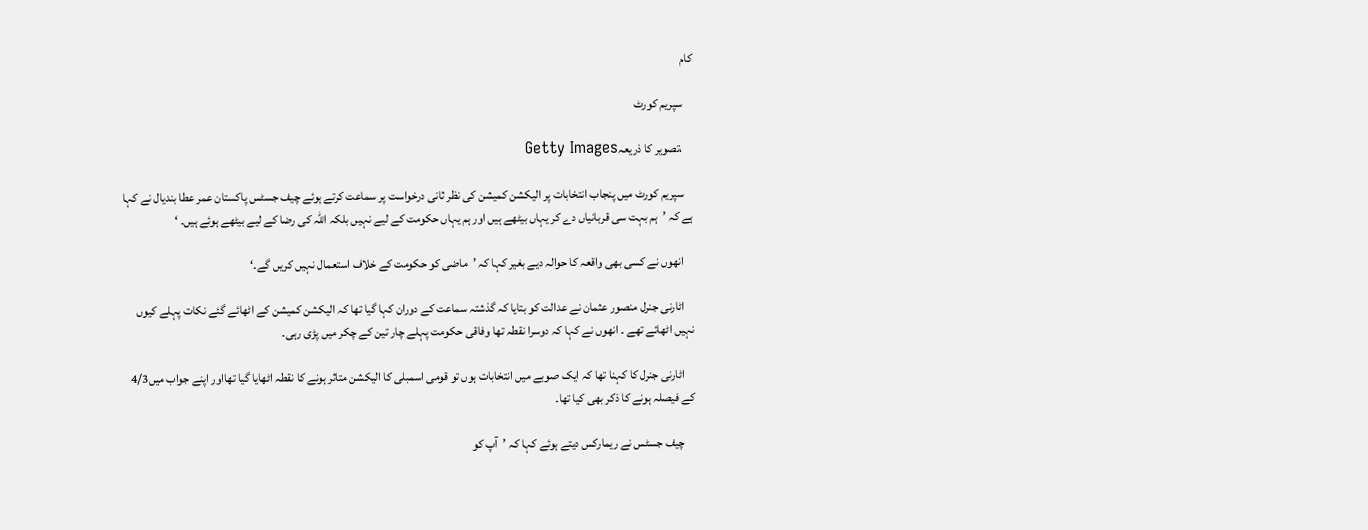کام

    سپریم کورٹ

    ،تصویر کا ذریعہGetty Images

    سپریم کورٹ میں پنجاب انتخابات پر الیکشن کمیشن کی نظر ثانی درخواست پر سماعت کرتے ہوئے چیف جسٹس پاکستان عمر عطا بندیال نے کہا ہے کہ ’ہم بہت سی قربانیاں دے کر یہاں بیٹھے ہیں اور ہم یہاں حکومت کے لیے نہیں بلکہ اللہ کی رضا کے لیے بیٹھے ہوئے ہیں۔ ‘

    انھوں نے کسی بھی واقعہ کا حوالہ دیے بغیر کہا کہ ’ماضی کو حکومت کے خلاف استعمال نہیں کریں گے۔‘

    اٹارنی جنرل منصور عثمان نے عدالت کو بتایا کہ گذشتہ سماعت کے دوران کہا گیا تھا کہ الیکشن کمیشن کے اٹھائے گئے نکات پہلے کیوں نہیں اٹھائے تھے ۔ انھوں نے کہا کہ دوسرا نقطہ تھا وفاقی حکومت پہلے چار تین کے چکر میں پڑی رہی۔

    اٹارنی جنرل کا کہنا تھا کہ ایک صوبے میں انتخابات ہوں تو قومی اسمبلی کا الیکشن متاثر ہونے کا نقطہ اٹھایا گیا تھااور اپنے جواب میں4/3 کے فیصلہ ہونے کا ذکر بھی کیا تھا۔

    چیف جسٹس نے ریمارکس دیتے ہوئے کہا کہ ’آپ کو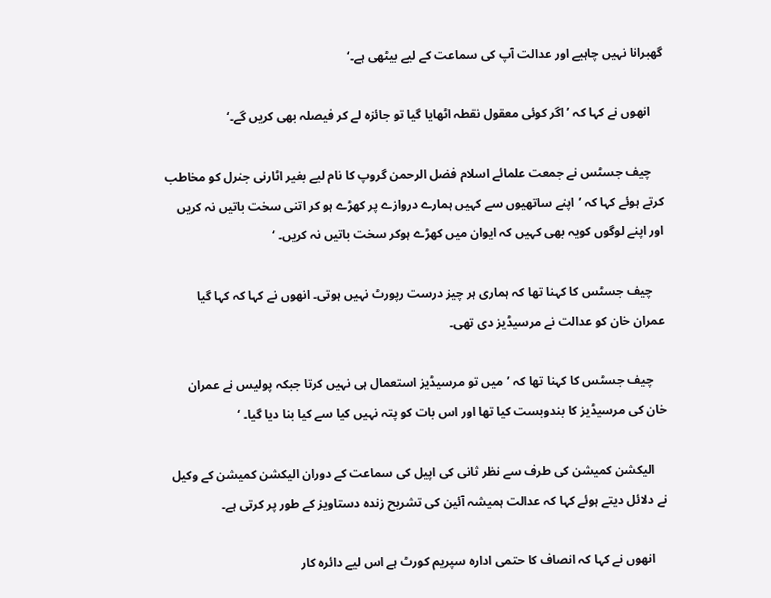گھبرانا نہیں چاہیے اور عدالت آپ کی سماعت کے لیے بیٹھی ہے۔‘

    انھوں نے کہا کہ ’اگر کوئی معقول نقطہ اٹھایا گیا تو جائزہ لے کر فیصلہ بھی کریں گے۔‘

    چیف جسٹس نے جمعت علمائے اسلام فضل الرحمن گروپ کا نام لیے بغیر اٹارنی جنرل کو مخاطب کرتے ہوئے کہا کہ ’اپنے ساتھیوں سے کہیں ہمارے دروازے پر کھڑے ہو کر اتنی سخت باتیں نہ کریں اور اپنے لوگوں کویہ بھی کہیں کہ ایوان میں کھڑے ہوکر سخت باتیں نہ کریں۔ ‘

    چیف جسٹس کا کہنا تھا کہ ہماری ہر چیز درست رپورٹ نہیں ہوتی۔ انھوں نے کہا کہ کہا گیا عمران خان کو عدالت نے مرسیڈیز دی تھی۔

    چیف جسٹس کا کہنا تھا کہ ’میں تو مرسیڈیز استعمال ہی نہیں کرتا جبکہ پولیس نے عمران خان کی مرسیڈیز کا بندوبست کیا تھا اور اس بات کو پتہ نہیں کیا سے کیا بنا دیا گیا۔ ‘

    الیکشن کمیشن کی طرف سے نظر ثانی کی اپیل کی سماعت کے دوران الیکشن کمیشن کے وکیل نے دلائل دیتے ہوئے کہا کہ عدالت ہمیشہ آئین کی تشریح زندہ دستاویز کے طور پر کرتی ہے۔

    انھوں نے کہا کہ انصاف کا حتمی ادارہ سپریم کورٹ ہے اس لیے دائرہ کار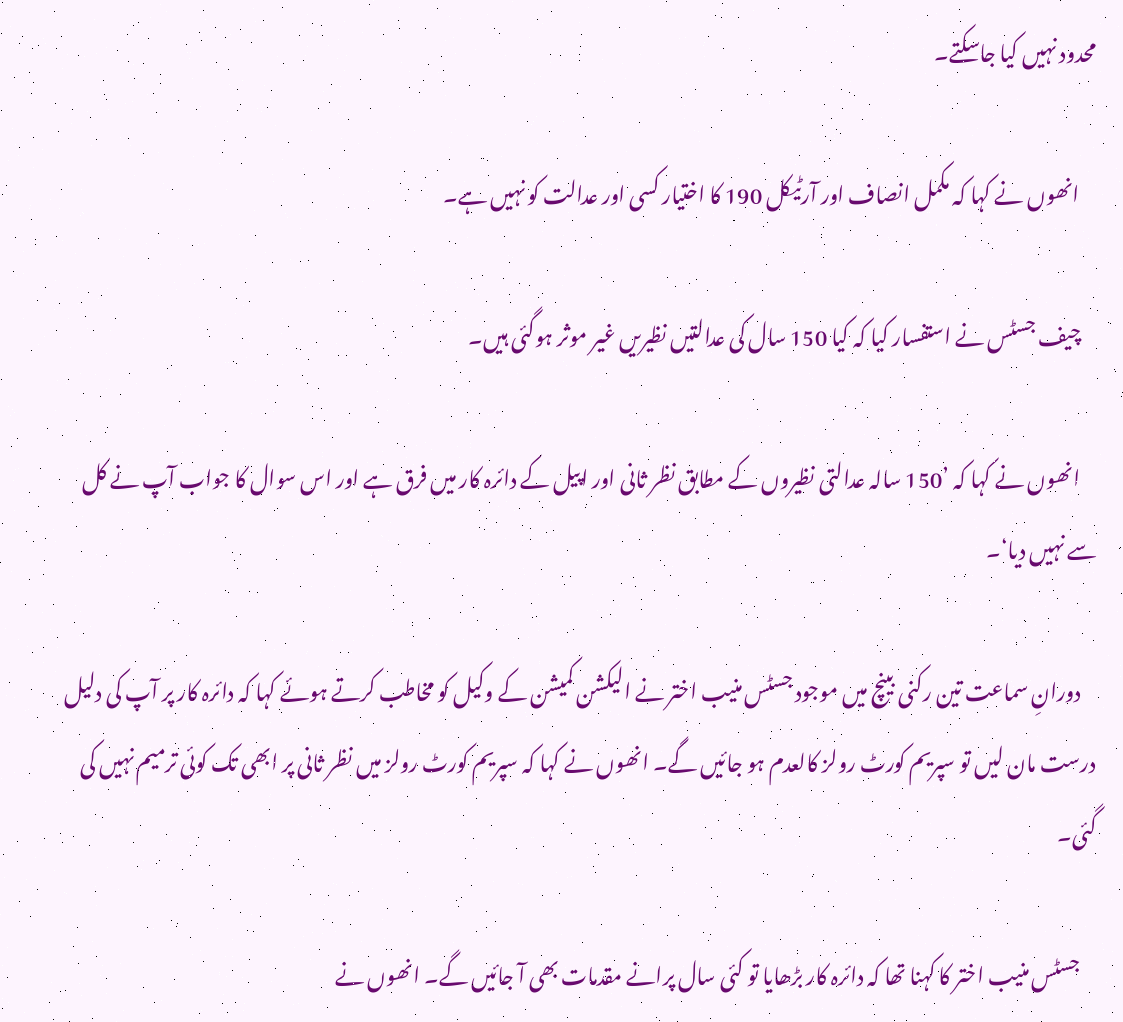محدود نہیں کیا جاسکتے۔

    انھوں نے کہا کہ مکمل انصاف اور آرٹیکل 190 کا اختیار کسی اور عدالت کو نہیں ہے۔

    چیف جسٹس نے استفسار کیا کہ کیا 150 سال کی عدالتیں نظیریں غیر موثر ہوگئی ہیں۔

    انھوں نے کہا کہ ’150 سالہ عدالتی نظیروں کے مطابق نظر ثانی اور اپیل کے دائرہ کار میں فرق ہے اور اس سوال کا جواب آپ نے کل سے نہیں دیا‘۔

    دورانِ سماعت تین رکنی بینچ میں موجود جسٹس منیب اختر نے الیکشن کمیشن کے وکیل کو مخاطب کرتے ہوئے کہا کہ دائرہ کار پر آپ کی دلیل درست مان لیں تو سپریم کورٹ رولز کالعدم ہو جائیں گے۔ انھوں نے کہا کہ سپریم کورٹ رولز میں نظر ثانی پر ابھی تک کوئی ترمیم نہیں کی گئی۔

    جسٹس منیب اختر کا کہنا تھا کہ دائرہ کار بڑھایا تو کئی سال پرانے مقدمات بھی آ جائیں گے۔ انھوں نے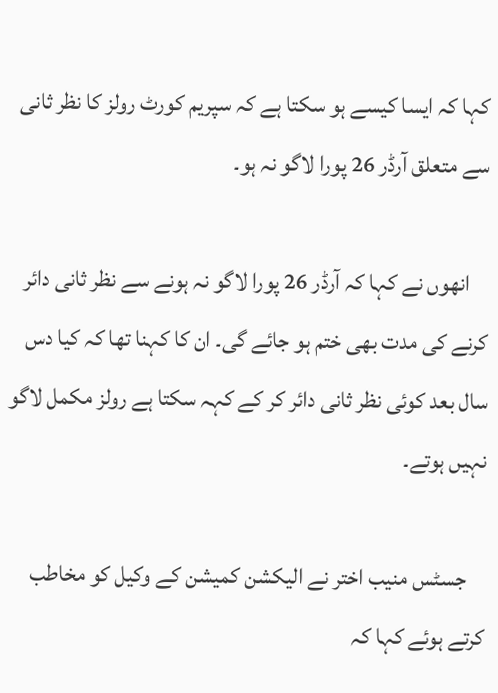کہا کہ ایسا کیسے ہو سکتا ہے کہ سپریم کورٹ رولز کا نظر ثانی سے متعلق آرڈر 26 پورا لاگو نہ ہو۔

    انھوں نے کہا کہ آرڈر 26 پورا لاگو نہ ہونے سے نظر ثانی دائر کرنے کی مدت بھی ختم ہو جائے گی۔ ان کا کہنا تھا کہ کیا دس سال بعد کوئی نظر ثانی دائر کر کے کہہ سکتا ہے رولز مکمل لاگو نہیں ہوتے۔

    جسٹس منیب اختر نے الیکشن کمیشن کے وکیل کو مخاطب کرتے ہوئے کہا کہ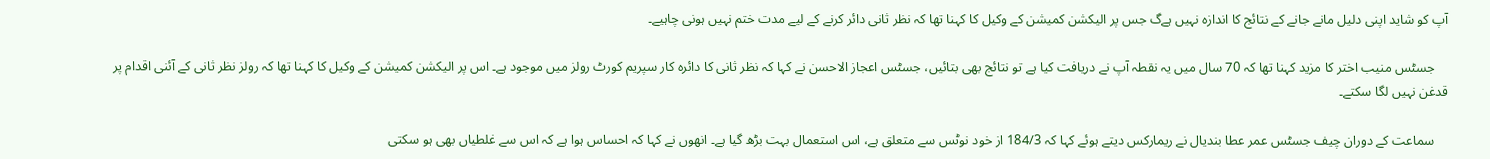آپ کو شاید اپنی دلیل مانے جانے کے نتائج کا اندازہ نہیں ہےگ جس پر الیکشن کمیشن کے وکیل کا کہنا تھا کہ نظر ثانی دائر کرنے کے لیے مدت ختم نہیں ہونی چاہیے۔

    جسٹس منیب اختر کا مزید کہنا تھا کہ 70 سال میں یہ نقطہ آپ نے دریافت کیا ہے تو نتائج بھی بتائیں، جسٹس اعجاز الاحسن نے کہا کہ نظر ثانی کا دائرہ کار سپریم کورٹ رولز میں موجود ہے۔ اس پر الیکشن کمیشن کے وکیل کا کہنا تھا کہ رولز نظر ثانی کے آئنی اقدام پر قدغن نہیں لگا سکتے۔

    سماعت کے دوران چیف جسٹس عمر عطا بندیال نے ریمارکس دیتے ہوئے کہا کہ 184/3 از خود نوٹس سے متعلق ہے، اس استعمال بہت بڑھ گیا ہے۔ انھوں نے کہا کہ احساس ہوا ہے کہ اس سے غلطیاں بھی ہو سکتی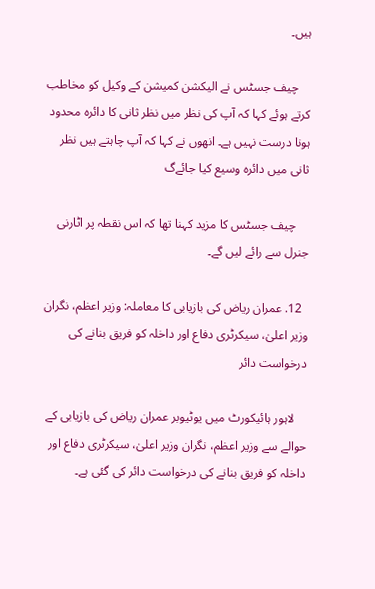ہیں۔

    چیف جسٹس نے الیکشن کمیشن کے وکیل کو مخاطب کرتے ہوئے کہا کہ آپ کی نظر میں نظر ثانی کا دائرہ محدود ہونا درست نہیں ہے۔ انھوں نے کہا کہ آپ چاہتے ہیں نظر ثانی میں دائرہ وسیع کیا جائےگ

    چیف جسٹس کا مزید کہنا تھا کہ اس نقطہ پر اٹارنی جنرل سے رائے لیں گے۔

  12. عمران ریاض کی بازیابی کا معاملہ: وزیر اعظم، نگران وزیر اعلیٰ، سیکرٹری دفاع اور داخلہ کو فریق بنانے کی درخواست دائر

    لاہور ہائیکورٹ میں یوٹیوبر عمران ریاض کی بازیابی کے حوالے سے وزیر اعظم، نگران وزیر اعلیٰ، سیکرٹری دفاع اور داخلہ کو فریق بنانے کی درخواست دائر کی گئی ہے۔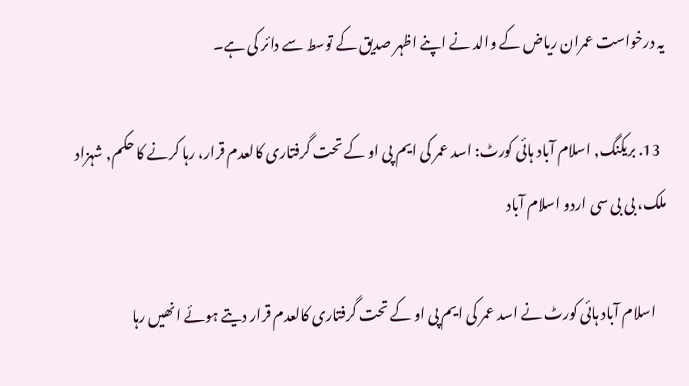یہ درخواست عمران ریاض کے والد نے اپنے اظہر صدیق کے توسط سے دائر کی ہے۔

  13. بریکنگ, اسلام آباد ہائی کورٹ: اسد عمر کی ایم پی او کے تحت گرفتاری کالعدم قرار، رہا کرنے کا حکم, شہزاد ملک، بی بی سی اردو اسلام آباد

    اسلام آباد ہائی کورٹ نے اسد عمر کی ایم پی او کے تحت گرفتاری کالعدم قرار دیتے ہوئے انھیں رہا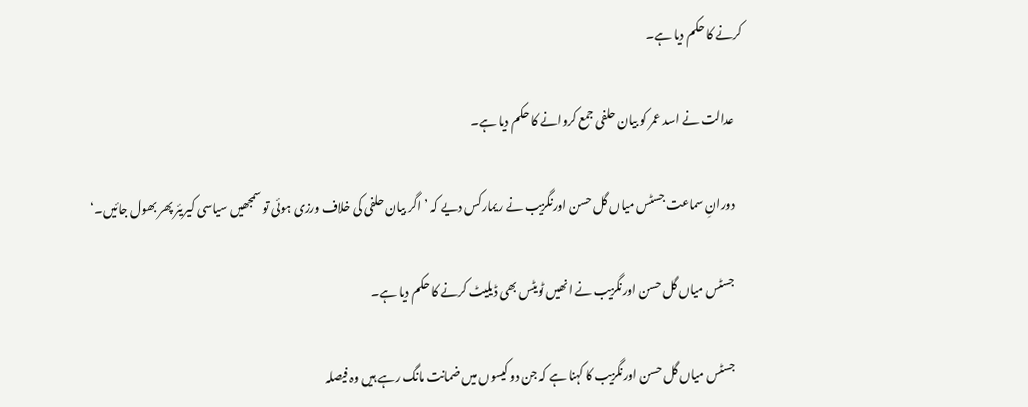کرنے کا حکم دیا ہے۔

    عدالت نے اسد عمر کو بیان حلفی جمع کروانے کا حکم دیا ہے۔

    دورانِ سماعت جسٹس میاں گل حسن اورنگزیب نے ریمارکس دیے کہ ’اگر بیان حلفی کی خلاف ورزی ہوئی تو سمجھیں سیاسی کیریئر پھر بھول جائیں۔‘

    جسٹس میاں گل حسن اورنگزیب نے انھیں ٹویٹس بھی ڈیلیٹ کرنے کا حکم دیا ہے۔

    جسٹس میاں گل حسن اورنگزیب کا کہنا ہے کہ جن دو کیسوں میں ضمانت مانگ رہے ہیں وہ فیصلہ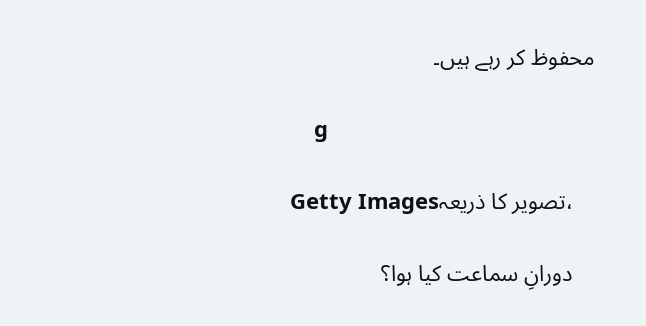محفوظ کر رہے ہیں۔

    g

    ،تصویر کا ذریعہGetty Images

    دورانِ سماعت کیا ہوا؟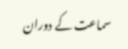سماعت کے دوران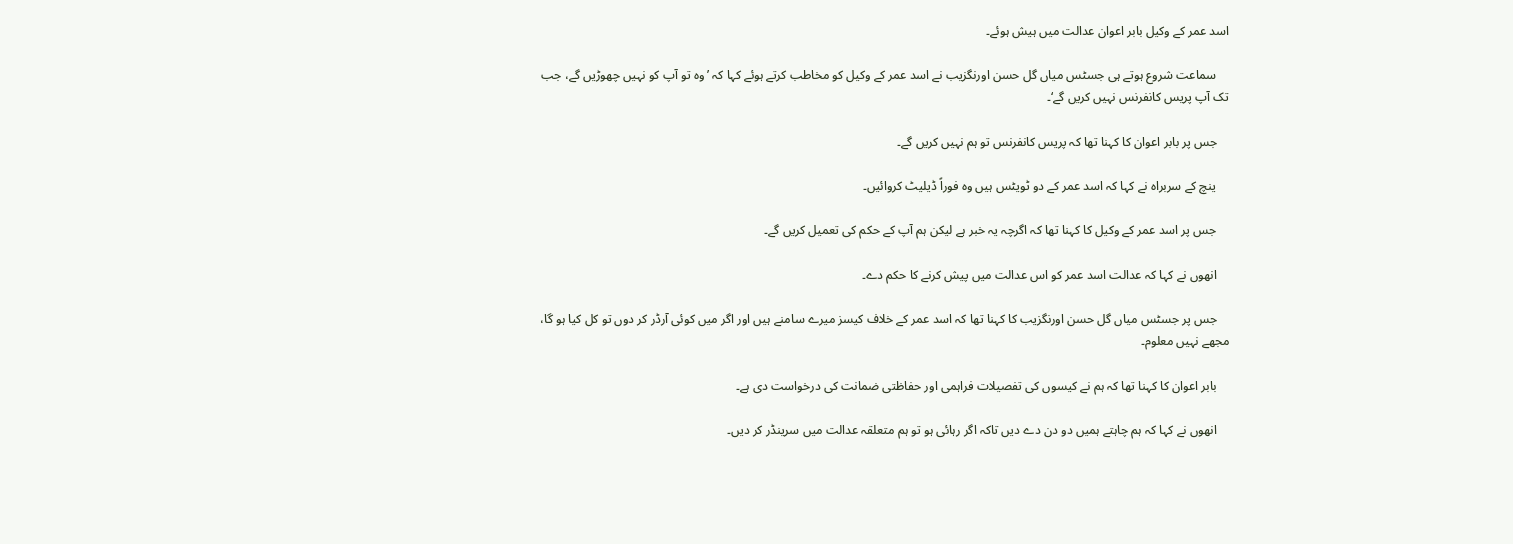اسد عمر کے وکیل بابر اعوان عدالت میں ہیش ہوئے۔

    سماعت شروع ہوتے ہی جسٹس میاں گل حسن اورنگزیب نے اسد عمر کے وکیل کو مخاطب کرتے ہوئے کہا کہ ’وہ تو آپ کو نہیں چھوڑیں گے، جب تک آپ پریس کانفرنس نہیں کریں گے‘۔

    جس پر بابر اعوان کا کہنا تھا کہ پریس کانفرنس تو ہم نہیں کریں گے۔

    ینچ کے سربراہ نے کہا کہ اسد عمر کے دو ٹویٹس ہیں وہ فوراً ڈیلیٹ کروائیں۔

    جس پر اسد عمر کے وکیل کا کہنا تھا کہ اگرچہ یہ خبر ہے لیکن ہم آپ کے حکم کی تعمیل کریں گے۔

    انھوں نے کہا کہ عدالت اسد عمر کو اس عدالت میں پیش کرنے کا حکم دے۔

    جس پر جسٹس میاں گل حسن اورنگزیب کا کہنا تھا کہ اسد عمر کے خلاف کیسز میرے سامنے ہیں اور اگر میں کوئی آرڈر کر دوں تو کل کیا ہو گا، مجھے نہیں معلوم۔

    بابر اعوان کا کہنا تھا کہ ہم نے کیسوں کی تفصیلات فراہمی اور حفاظتی ضمانت کی درخواست دی ہے۔

    انھوں نے کہا کہ ہم چاہتے ہمیں دو دن دے دیں تاکہ اگر رہائی ہو تو ہم متعلقہ عدالت میں سرینڈر کر دیں۔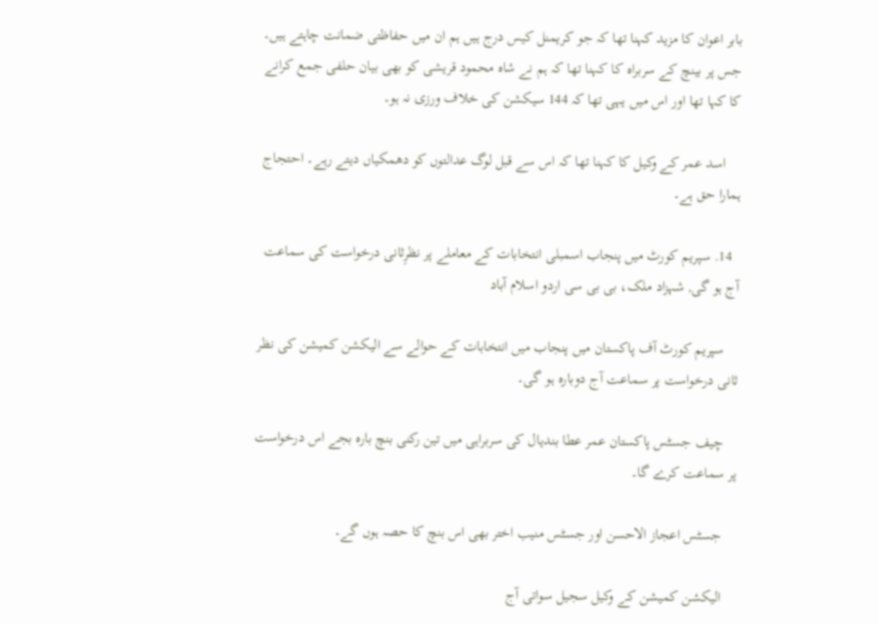بابر اعوان کا مزید کہنا تھا کہ جو کریمنل کیس درج ہیں ہم ان میں حفاظتی ضمانت چاہتے ہیں۔ جس پر بینچ کے سربراہ کا کہنا تھا کہ ہم نے شاہ محمود قریشی کو بھی بیان حلفی جمع کرانے کا کہا تھا اور اس میں یہی تھا کہ 144 سیکشن کی خلاف ورزی نہ ہو۔

    اسد عمر کے وکیل کا کہنا تھا کہ اس سے قبل لوگ عدالتوں کو دھمکیاں دیتے رہے۔ احتجاج ہمارا حق ہے۔

  14. سپریم کورٹ میں پنجاب اسمبلی انتخابات کے معاملے پر نظرِثانی درخواست کی سماعت آج ہو گی, شہزاد ملک، بی بی سی اردو اسلام آباد

    سپریم کورٹ آف پاکستان میں پنجاب میں انتخابات کے حوالے سے الیکشن کمیشن کی نظر ثانی درخواست پر سماعت آج دوبارہ ہو گی۔

    چیف جسٹس پاکستان عمر عطا بندیال کی سربراہی میں تین رکنی بنچ بارہ بجے اس درخواست پر سماعت کرے گا۔

    جسٹس اعجاز الاحسن اور جسٹس منیب اختر بھی اس بنچ کا حصہ ہوں گے۔

    الیکشن کمیشن کے وکیل سجیل سواتی آج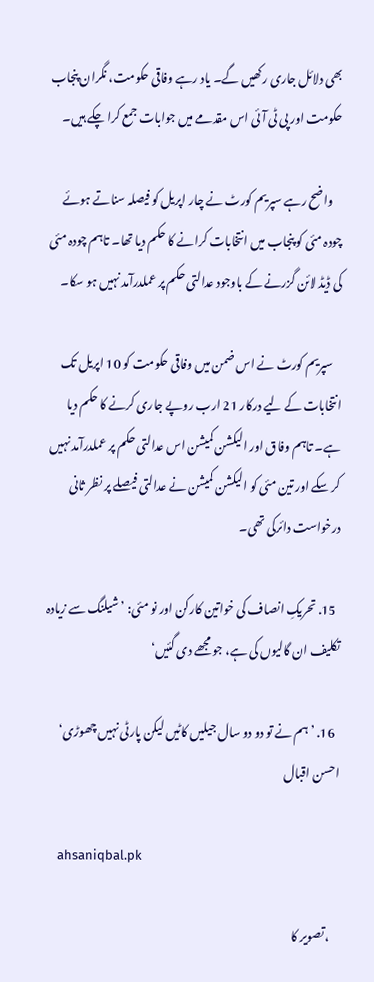بھی دلائل جاری رکھیں گے۔ یاد رہے وفاقی حکومت، نگران پنجاب حکومت اور پی ٹی آئی اس مقدمے میں جوابات جمع کرا چکے ہیں۔

    واضح رہے سپریم کورٹ نے چار اپریل کو فیصلہ سناتے ہوئے چودہ مئی کو پنجاب میں انتخابات کرانے کا حکم دیا تھا۔ تاہم چودہ مئی کی ڈیڈ لائن گزرنے کے باوجود عدالتی حکم پر عملدرآمد نہیں ہو سکا۔

    سپریم کورٹ نے اس ضمن میں وفاقی حکومت کو 10 اپریل تک انتخابات کے لیے درکار 21 ارب روپے جاری کرنے کا حکم دیا ہے۔ تاہم وفاق اور الیکشن کمیشن اس عدالتی حکم پر عملدرآمد نہیں کر سکے اور تین مئی کو الیکشن کمیشن نے عدالتی فیصلے پر نظر ثانی درخواست دائرکی تھی۔

  15. تحریکِ انصاف کی خواتین کارکن اور نو مئی: ’شیلنگ سے زیادہ تکلیف ان گالیوں کی ہے، جو مجھے دی گئیں‘

  16. ’ہم نے تو دو دو سال جیلیں کاٹیں لیکن پارٹی نہیں چھوڑی‘ احسن اقبال

    ahsaniqbal.pk

    ،تصویر کا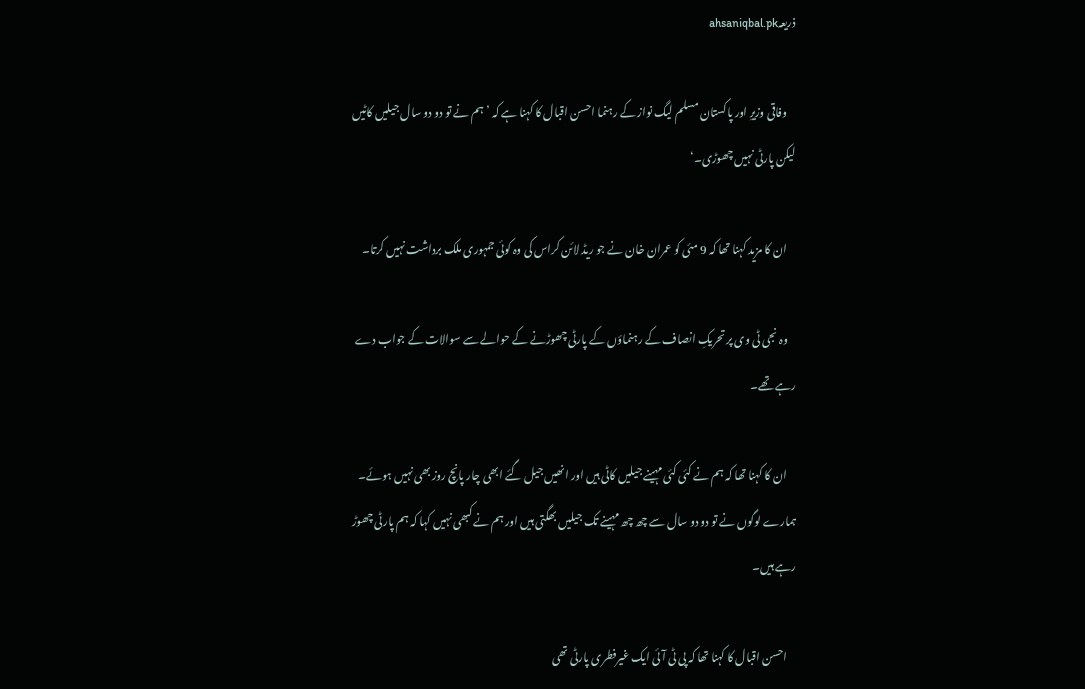ذریعہahsaniqbal.pk

    وفاقی وزیرِ اور پاکستان مسلم لیگ نواز کے رہنما احسن اقبال کا کہنا ہے کہ ’ہم نے تو دو دو سال جیلیں کاٹیں لیکن پارٹی نہیں چھوڑی۔‘

    ان کا مزید کہنا تھا کہ 9 مئی کو عمران خان نے جو ریڈ لائن کراس کی وہ کوئی جمہوری ملک برداشت نہیں کرتا۔

    وہ نجی ٹی وی پر تحریکِ انصاف کے رہنماؤں کے پارٹی چھوڑنے کے حوالے سے سوالات کے جواب دے رہے تھے۔

    ان کا کہنا تھا کہ ہم نے کئی کئی مہینے جیلیں کاٹی ہیں اور انھیں جیل گئے ابھی چار پانچ روز بھی نہیں ہوئے۔ ہمارے لوگوں نے تو دو دو سال سے چھ چھ مہینے تک جیلیں بھگتی ہیں اور ہم نے کبھی نہیں کہا کہ ہم پارٹی چھوڑ رہے ہیں۔

    احسن اقبال کا کہنا تھا کہ پی ٹی آئی ایک غیرفطری پارٹی تھی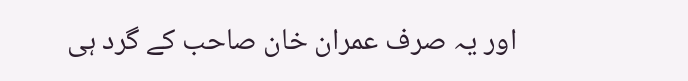اور یہ صرف عمران خان صاحب کے گرد ہی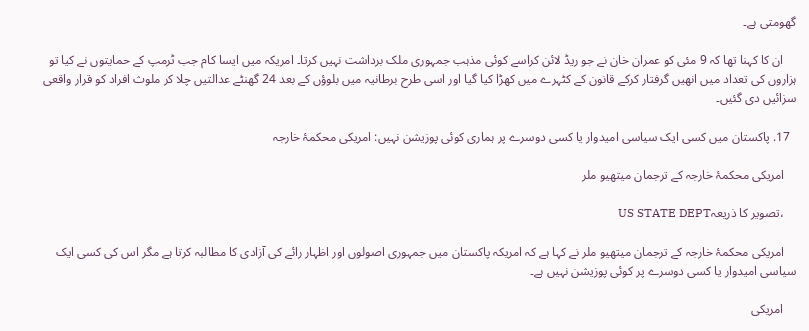گھومتی ہے۔

    ان کا کہنا تھا کہ 9 مئی کو عمران خان نے جو ریڈ لائن کراسے کوئی مذہب جمہوری ملک برداشت نہیں کرتا۔ امریکہ میں ایسا کام جب ٹرمپ کے حمایتوں نے کیا تو ہزاروں کی تعداد میں انھیں گرفتار کرکے قانون کے کٹہرے میں کھڑا کیا گیا اور اسی طرح برطانیہ میں بلوؤں کے بعد 24 گھنٹے عدالتیں چلا کر ملوث افراد کو قرار واقعی سزائیں دی گئیں۔

  17. پاکستان میں کسی ایک سیاسی امیدوار یا کسی دوسرے پر ہماری کوئی پوزیشن نہیں: امریکی محکمۂ خارجہ

    امریکی محکمۂ خارجہ کے ترجمان میتھیو ملر

    ،تصویر کا ذریعہUS STATE DEPT

    امریکی محکمۂ خارجہ کے ترجمان میتھیو ملر نے کہا ہے کہ امریکہ پاکستان میں جمہوری اصولوں اور اظہار رائے کی آزادی کا مطالبہ کرتا ہے مگر اس کی کسی ایک سیاسی امیدوار یا کسی دوسرے پر کوئی پوزیشن نہیں ہے۔

    امریکی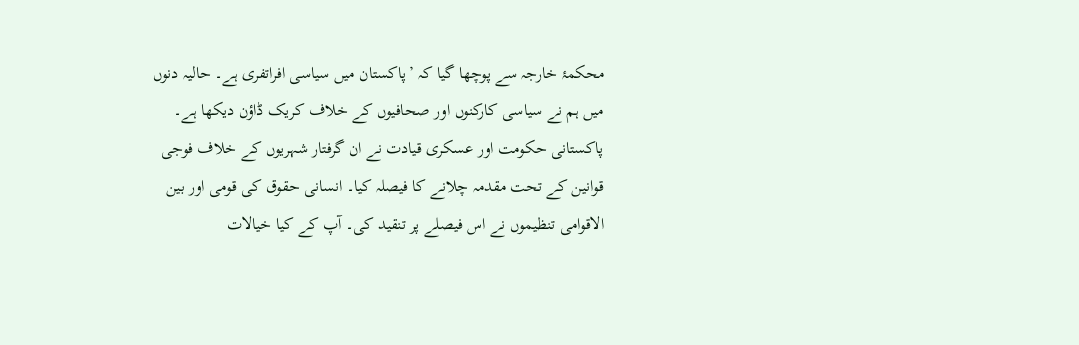محکمۂ خارجہ سے پوچھا گیا کہ ’پاکستان میں سیاسی افراتفری ہے۔ حالیہ دنوں میں ہم نے سیاسی کارکنوں اور صحافیوں کے خلاف کریک ڈاؤن دیکھا ہے۔ پاکستانی حکومت اور عسکری قیادت نے ان گرفتار شہریوں کے خلاف فوجی قوانین کے تحت مقدمہ چلانے کا فیصلہ کیا۔ انسانی حقوق کی قومی اور بین الاقوامی تنظیموں نے اس فیصلے پر تنقید کی۔ آپ کے کیا خیالات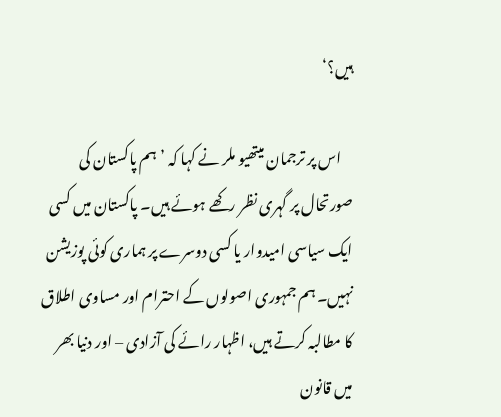ہیں؟‘

    اس پر ترجمان میتھیو ملر نے کہا کہ ’ہم پاکستان کی صورتحال پر گہری نظر رکھے ہوئے ہیں۔ پاکستان میں کسی ایک سیاسی امیدوار یا کسی دوسرے پر ہماری کوئی پوزیشن نہیں۔ ہم جمہوری اصولوں کے احترام اور مساوی اطلاق کا مطالبہ کرتے ہیں، اظہار رائے کی آزادی – اور دنیا بھر میں قانون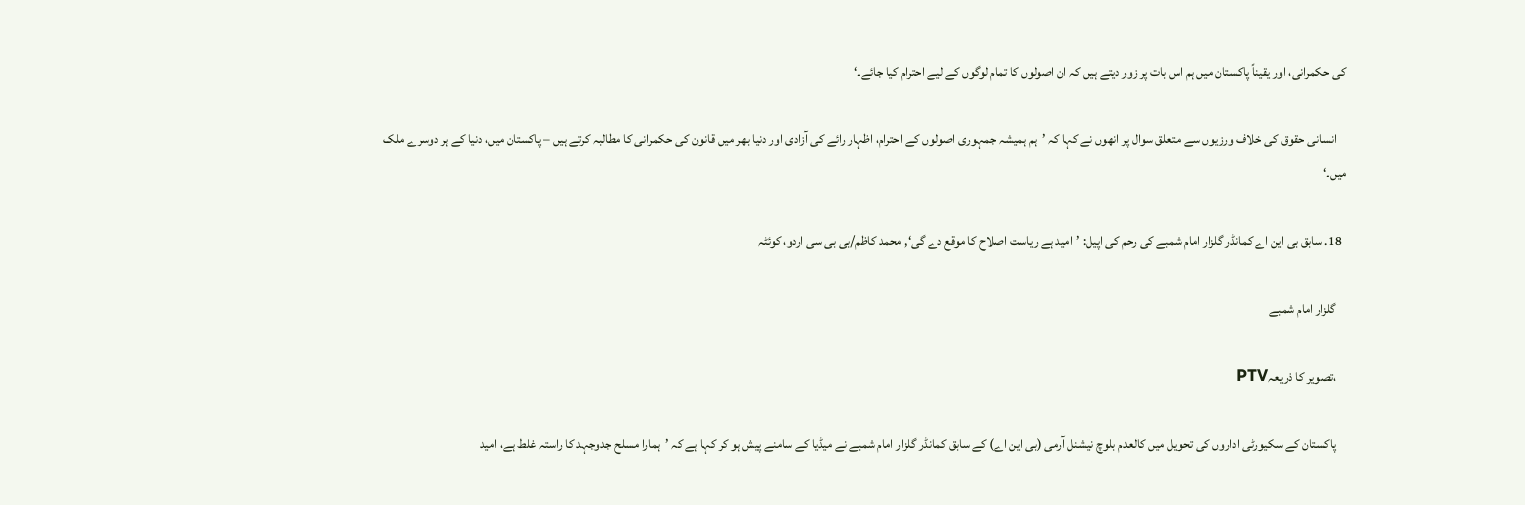کی حکمرانی، اور یقیناً پاکستان میں ہم اس بات پر زور دیتے ہیں کہ ان اصولوں کا تمام لوگوں کے لیے احترام کیا جائے۔‘

    انسانی حقوق کی خلاف ورزیوں سے متعلق سوال پر انھوں نے کہا کہ ’ہم ہمیشہ جمہوری اصولوں کے احترام، اظہار رائے کی آزادی اور دنیا بھر میں قانون کی حکمرانی کا مطالبہ کرتے ہیں – پاکستان میں، دنیا کے ہر دوسرے ملک میں۔‘

  18. سابق بی این اے کمانڈر گلزار امام شمبے کی رحم کی اپیل: ’امید ہے ریاست اصلاح کا موقع دے گی‘, محمد کاظم/بی بی سی اردو، کوئٹہ

    گلزار امام شمبے

    ،تصویر کا ذریعہPTV

    پاکستان کے سکیورٹی اداروں کی تحویل میں کالعدم بلوچ نیشنل آرمی (بی این اے) کے سابق کمانڈر گلزار امام شمبے نے میڈیا کے سامنے پیش ہو کر کہا ہے کہ ’ہمارا مسلح جدوجہد کا راستہ غلط ہے، امید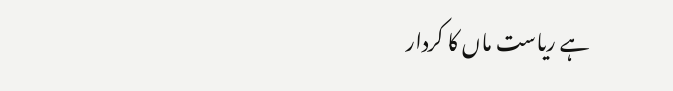ہے ریاست ماں کا کردار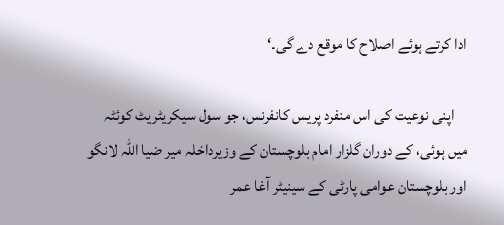ادا کرتے ہوئے اصلاح کا موقع دے گی۔‘

    اپنی نوعیت کی اس منفرد پریس کانفرنس، جو سول سیکریٹریٹ کوئٹہ میں ہوئی، کے دوران گلزار امام بلوچستان کے وزیرداخلہ میر ضیا اللہ لانگو اور بلوچستان عوامی پارٹی کے سینیٹر آغا عمر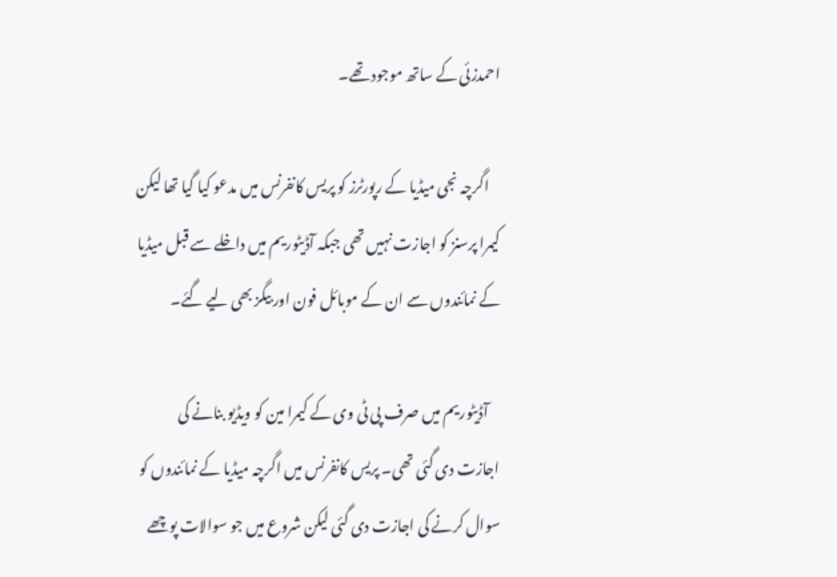احمدزئی کے ساتھ موجود تھے۔

    اگرچہ نجی میڈیا کے رپورٹرز کو پریس کانفرنس میں مدعو کیا گیا تھا لیکن کیمرا پرسنز کو اجازت نہیں تھی جبکہ آڈیٹوریم میں داخلے سے قبل میڈیا کے نمائندوں سے ان کے موبائل فون اور بیگز بھی لیے گئے۔

    آڈیٹوریم میں صرف پی ٹی وی کے کیمرا مین کو ویڈیو بنانے کی اجازت دی گئی تھی۔ پریس کانفرنس میں اگرچہ میڈیا کے نمائندوں کو سوال کرنے کی اجازت دی گئی لیکن شروع میں جو سوالات پوچھے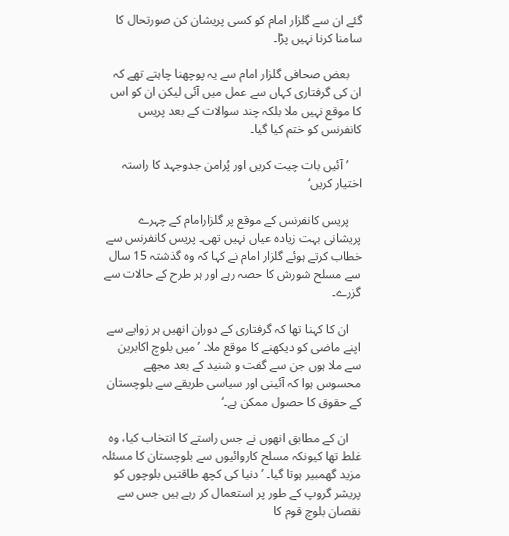گئے ان سے گلزار امام کو کسی پریشان کن صورتحال کا سامنا کرنا نہیں پڑا۔

    بعض صحافی گلزار امام سے یہ پوچھنا چاہتے تھے کہ ان کی گرفتاری کہاں سے عمل میں آئی لیکن ان کو اس کا موقع نہیں ملا بلکہ چند سوالات کے بعد پریس کانفرنس کو ختم کیا گیا۔

    ’آئیں بات چیت کریں اور پُرامن جدوجہد کا راستہ اختیار کریں‘

    پریس کانفرنس کے موقع پر گلزارامام کے چہرے پریشانی بہت زیادہ عیاں نہیں تھی۔ پریس کانفرنس سے خطاب کرتے ہوئے گلزار امام نے کہا کہ وہ گذشتہ 15 سال سے مسلح شورش کا حصہ رہے اور ہر طرح کے حالات سے گزرے۔

    ان کا کہنا تھا کہ گرفتاری کے دوران انھیں ہر زوایے سے اپنے ماضی کو دیکھنے کا موقع ملا۔ ’میں بلوچ اکابرین سے ملا ہوں جن سے گفت و شنید کے بعد مجھے محسوس ہوا کہ آئینی اور سیاسی طریقے سے بلوچستان کے حقوق کا حصول ممکن ہے۔‘

    ان کے مطابق انھوں نے جس راستے کا انتخاب کیا، وہ غلط تھا کیونکہ مسلح کاروائیوں سے بلوچستان کا مسئلہ مزید گھمبیر ہوتا گیا۔ ’دنیا کی کچھ طاقتیں بلوچوں کو پریشر گروپ کے طور پر استعمال کر رہے ہیں جس سے نقصان بلوچ قوم کا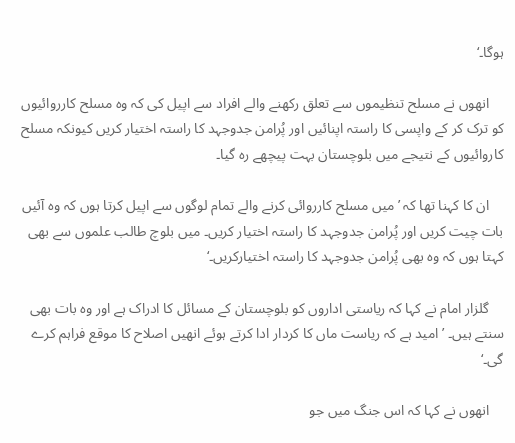ہوگا۔‘

    انھوں نے مسلح تنظیموں سے تعلق رکھنے والے افراد سے اپیل کی کہ وہ مسلح کارروائیوں کو ترک کر کے واپسی کا راستہ اپنائیں اور پُرامن جدوجہد کا راستہ اختیار کریں کیونکہ مسلح کاروائیوں کے نتیجے میں بلوچستان بہت پیچھے رہ گیا۔

    ان کا کہنا تھا کہ ’میں مسلح کارروائی کرنے والے تمام لوگوں سے اپیل کرتا ہوں کہ وہ آئیں بات چیت کریں اور پُرامن جدوجہد کا راستہ اختیار کریں۔ میں بلوچ طالب علموں سے بھی کہتا ہوں کہ وہ بھی پُرامن جدوجہد کا راستہ اختیارکریں۔‘

    گلزار امام نے کہا کہ ریاستی اداروں کو بلوچستان کے مسائل کا ادراک ہے اور وہ بات بھی سنتے ہیں۔ ’امید ہے کہ ریاست ماں کا کردار ادا کرتے ہوئے انھیں اصلاح کا موقع فراہم کرے گی۔‘

    انھوں نے کہا کہ اس جنگ میں جو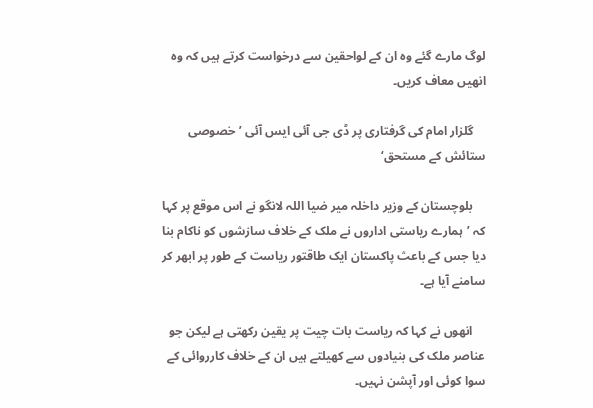لوگ مارے گئے وہ ان کے لواحقین سے درخواست کرتے ہیں کہ وہ انھیں معاف کریں۔

    گلزار امام کی گرفتاری پر ڈی جی آئی ایس آئی ’خصوصی ستائش کے مستحق‘

    بلوچستان کے وزیر داخلہ میر ضیا اللہ لانگو نے اس موقع پر کہا کہ ’ہمارے ریاستی اداروں نے ملک کے خلاف سازشوں کو ناکام بنا دیا جس کے باعث پاکستان ایک طاقتور ریاست کے طور پر ابھر کر سامنے آیا ہے۔

    انھوں نے کہا کہ ریاست بات چیت پر یقین رکھتی ہے لیکن جو عناصر ملک کی بنیادوں سے کھیلتے ہیں ان کے خلاف کارروائی کے سوا کوئی اور آپشن نہیں۔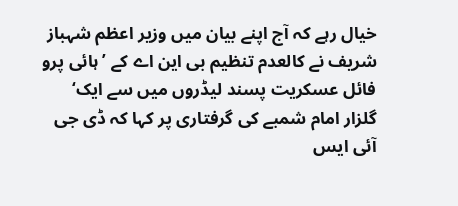خیال رہے کہ آج اپنے بیان میں وزیر اعظم شہباز شریف نے کالعدم تنظیم بی این اے کے ’ہائی پرو فائل عسکریت پسند لیڈروں میں سے ایک‘ گلزار امام شمبے کی گرفتاری پر کہا کہ ڈی جی آئی ایس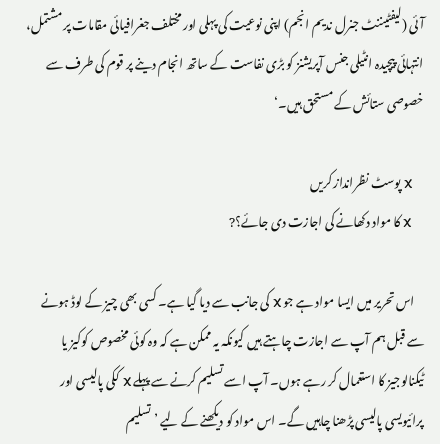آئی (لیفٹیننٹ جنرل ندیم انجم) اپنی نوعیت کی پہلی اور مختلف جغرافیائی مقامات پر مشتمل، انتہائی پیچیدہ انٹیلی جنس آپریشنز کو بڑی نفاست کے ساتھ انجام دینے پر قوم کی طرف سے خصوصی ستائش کے مستحق ہیں۔‘

    X پوسٹ نظرانداز کریں
    X کا مواد دکھانے کی اجازت دی جائے؟?

    اس تحریر میں ایسا مواد ہے جو X کی جانب سے دیا گیا ہے۔ کسی بھی چیز کے لوڈ ہونے سے قبل ہم آپ سے اجازت چاہتے ہیں کیونکہ یہ ممکن ہے کہ وہ کوئی مخصوص کوکیز یا ٹیکنالوجیز کا استعمال کر رہے ہوں۔ آپ اسے تسلیم کرنے سے پہلے X ککی پالیسی اور پرائیویسی پالیسی پڑھنا چاہیں گے۔ اس مواد کو دیکھنے کے لیے ’تسلیم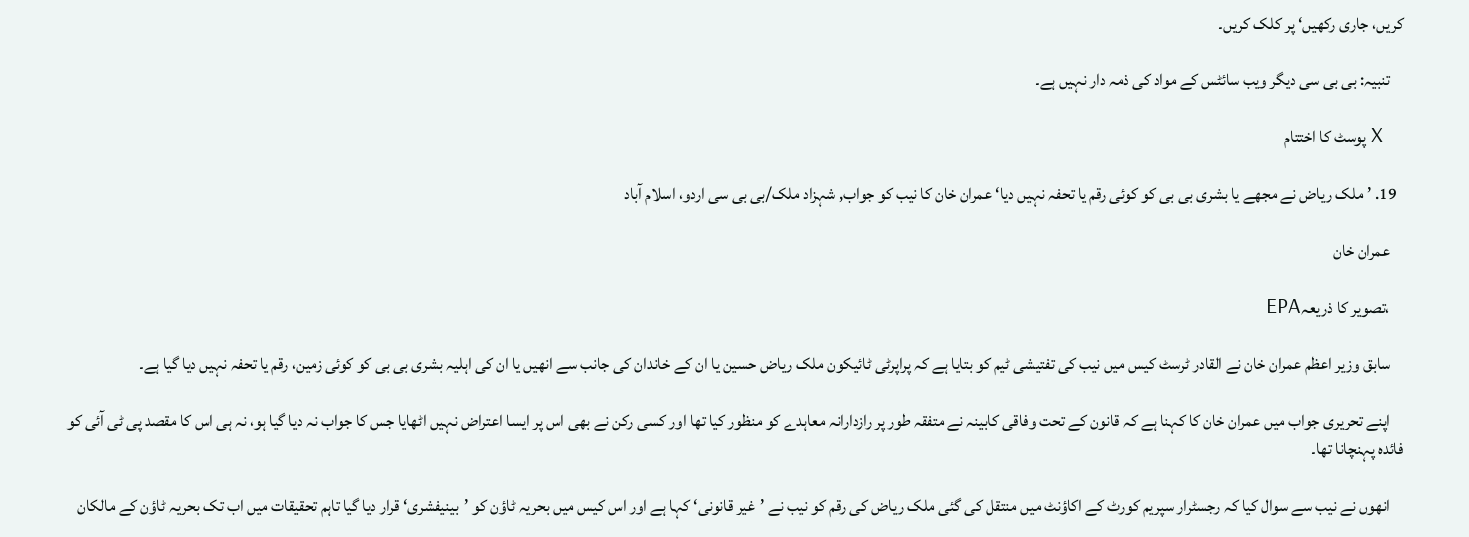کریں، جاری رکھیں‘ پر کلک کریں۔

    تنبیہ: بی بی سی دیگر ویب سائٹس کے مواد کی ذمہ دار نہیں ہے۔

    X پوسٹ کا اختتام

  19. ’ملک ریاض نے مجھے یا بشری بی بی کو کوئی رقم یا تحفہ نہیں دیا‘ عمران خان کا نیب کو جواب, شہزاد ملک/بی بی سی اردو، اسلام آباد

    عمران خان

    ،تصویر کا ذریعہEPA

    سابق وزیر اعظم عمران خان نے القادر ٹرسٹ کیس میں نیب کی تفتیشی ٹیم کو بتایا ہے کہ پراپرٹی ٹائیکون ملک ریاض حسین یا ان کے خاندان کی جانب سے انھیں یا ان کی اہلیہ بشری بی بی کو کوئی زمین، رقم یا تحفہ نہیں دیا گیا ہے۔

    اپنے تحریری جواب میں عمران خان کا کہنا ہے کہ قانون کے تحت وفاقی کابینہ نے متفقہ طور پر رازدارانہ معاہدے کو منظور کیا تھا اور کسی رکن نے بھی اس پر ایسا اعتراض نہیں اٹھایا جس کا جواب نہ دیا گیا ہو، نہ ہی اس کا مقصد پی ٹی آئی کو فائدہ پہنچانا تھا۔

    انھوں نے نیب سے سوال کیا کہ رجسٹرار سپریم کورٹ کے اکاؤنٹ میں منتقل کی گئی ملک ریاض کی رقم کو نیب نے ’غیر قانونی‘ کہا ہے اور اس کیس میں بحریہ ٹاؤن کو ’بینیفشری‘ قرار دیا گیا تاہم تحقیقات میں اب تک بحریہ ٹاؤن کے مالکان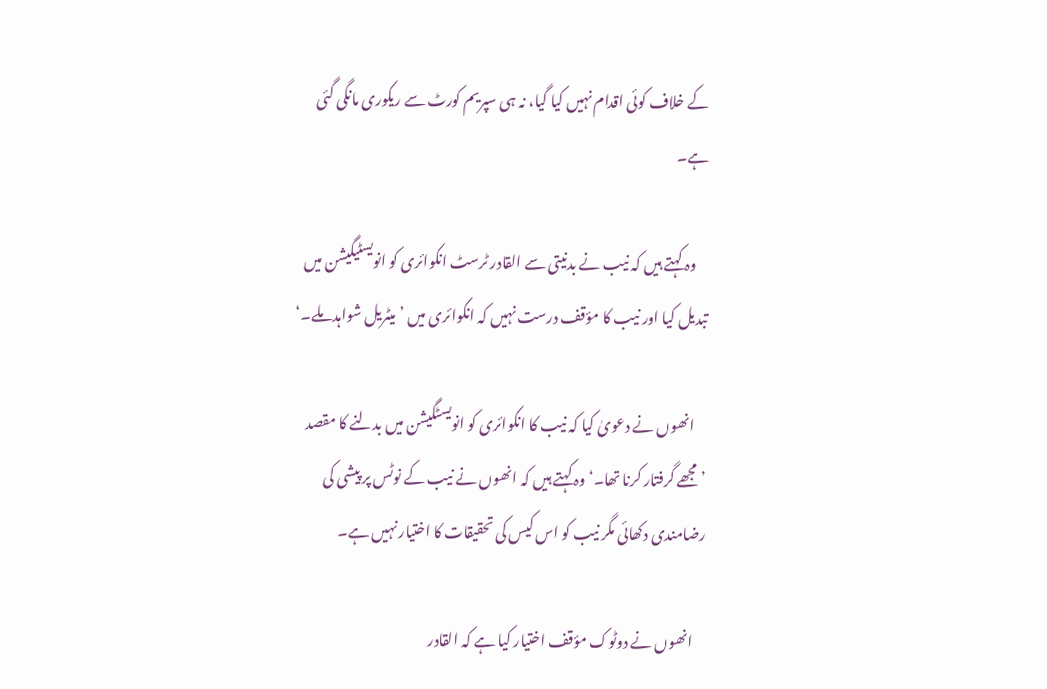کے خلاف کوئی اقدام نہیں کیا گیا، نہ ہی سپریم کورٹ سے ریکوری مانگی گئی ہے۔

    وہ کہتے ہیں کہ نیب نے بدنیتی سے القادر ٹرسٹ انکوائری کو انویسٹیگیشن میں تبدیل کیا اور نیب کا مؤقف درست نہیں کہ انکوائری میں ’میٹریل شواہد ملے۔‘

    انھوں نے دعویٰ کیا کہ نیب کا انکوائری کو انویسٹگیشن میں بدلنے کا مقصد ’مجھے گرفتار کرنا تھا۔‘ وہ کہتے ہیں کہ انھوں نے نیب کے نوٹس پر پیشی کی رضامندی دکھائی مگر نیب کو اس کیس کی تحقیقات کا اختیار نہیں ہے۔

    انھوں نے دوٹوک مؤقف اختیار کیا ہے کہ القادر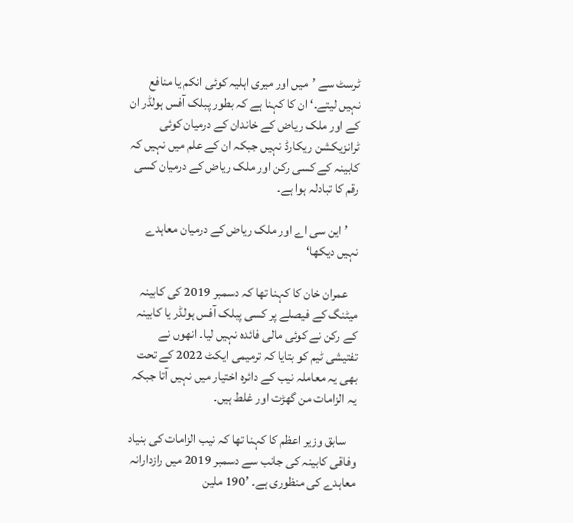ٹرسٹ سے ’میں اور میری اہلیہ کوئی انکم یا منافع نہیں لیتے۔‘ ان کا کہنا ہے کہ بطور پبلک آفس ہولڈر ان کے اور ملک ریاض کے خاندان کے درمیان کوئی ٹرانزیکشن ریکارڈ نہیں جبکہ ان کے علم میں نہیں کہ کابینہ کے کسی رکن اور ملک ریاض کے درمیان کسی رقم کا تبادلہ ہوا ہے۔

    ’این سی اے اور ملک ریاض کے درمیان معاہدے نہیں دیکھا‘

    عمران خان کا کہنا تھا کہ دسمبر 2019 کی کابینہ میٹنگ کے فیصلے پر کسی پبلک آفس ہولڈر یا کابینہ کے رکن نے کوئی مالی فائدہ نہیں لیا۔ انھوں نے تفتیشی ٹیم کو بتایا کہ ترمیمی ایکٹ 2022 کے تحت بھی یہ معاملہ نیب کے دائرہ اختیار میں نہیں آتا جبکہ یہ الزامات من گھڑت اور غلط ہیں۔

    سابق وزیر اعظم کا کہنا تھا کہ نیب الزامات کی بنیاد وفاقی کابینہ کی جانب سے دسمبر 2019 میں رازدارانہ معاہدے کی منظوری ہے۔ ’190 ملین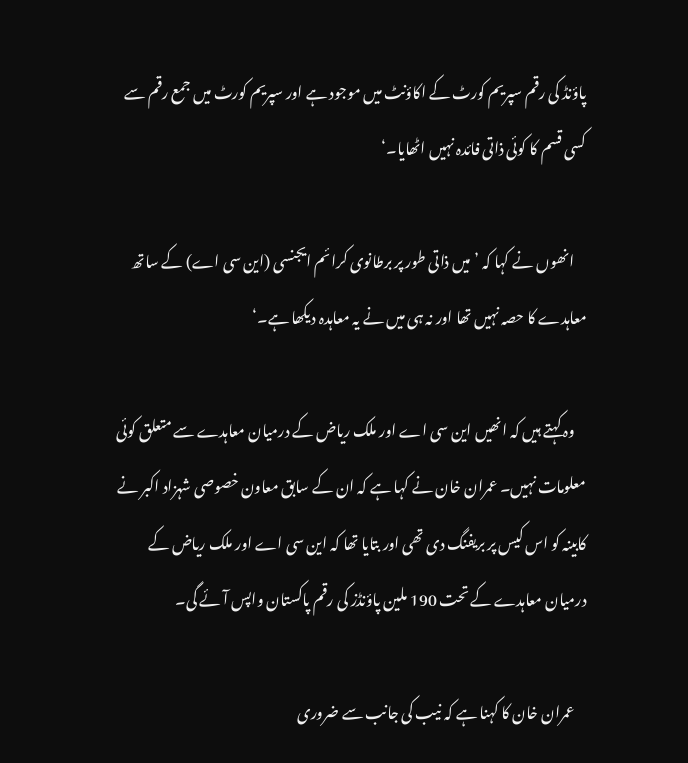پاؤنڈ کی رقم سپریم کورٹ کے اکاؤنٹ میں موجود ہے اور سپریم کورٹ میں جمع رقم سے کسی قسم کا کوئی ذاتی فائدہ نہیں اٹھایا۔‘

    انھوں نے کہا کہ ’میں ذاتی طور پر برطانوی کرائم ایجنسی (این سی اے) کے ساتھ معاہدے کا حصہ نہیں تھا اور نہ ہی میں نے یہ معاہدہ دیکھا ہے۔‘

    وہ کہتے ہیں کہ انھیں این سی اے اور ملک ریاض کے درمیان معاہدے سے متعلق کوئی معلومات نہیں۔ عمران خان نے کہا ہے کہ ان کے سابق معاون خصوصی شہزاد اکبر نے کابینہ کو اس کیس پر بریفنگ دی تھی اور بتایا تھا کہ این سی اے اور ملک ریاض کے درمیان معاہدے کے تحت 190 ملین پاؤنڈز کی رقم پاکستان واپس آئے گی۔

    عمران خان کا کہنا ہے کہ نیب کی جانب سے ضروری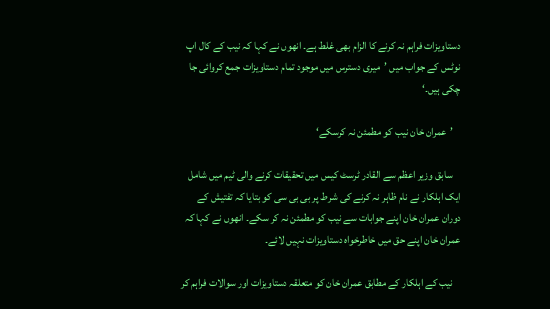دستاویزات فراہم نہ کرنے کا الزام بھی غلط ہے۔ انھوں نے کہا کہ نیب کے کال اپ نوٹس کے جواب میں ’میری دسترس میں موجود تمام دستاویزات جمع کروائی جا چکی ہیں۔‘

    ’عمران خان نیب کو مطمئن نہ کرسکے‘

    سابق وزیر اعظم سے القادر ٹرسٹ کیس میں تحقیقات کرنے والی ٹیم میں شامل ایک اہلکار نے نام ظاہر نہ کرنے کی شرط پر بی بی سی کو بتایا کہ تفتیش کے دوران عمران خان اپنے جوابات سے نیب کو مطمئن نہ کر سکے۔ انھوں نے کہا کہ عمران خان اپنے حق میں خاطرخواہ دستاویزات نہیں لائے۔

    نیب کے اہلکار کے مطابق عمران خان کو متعلقہ دستاویزات اور سوالات فراہم کر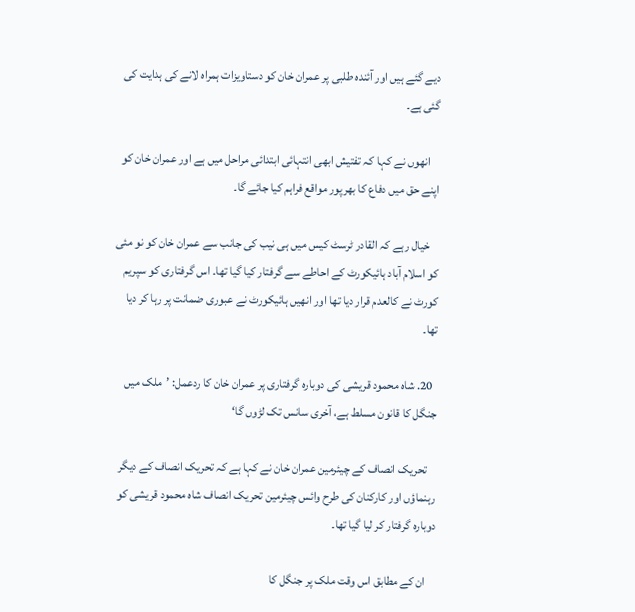دیے گئے ہیں اور آئندہ طلبی پر عمران خان کو دستاویزات ہمراہ لانے کی ہدایت کی گئی ہے۔

    انھوں نے کہا کہ تفتیش ابھی انتہائی ابتدائی مراحل میں ہے اور عمران خان کو اپنے حق میں دفاع کا بھرپور مواقع فراہم کیا جائے گا۔

    خیال رہے کہ القادر ٹرسٹ کیس میں ہی نیب کی جانب سے عمران خان کو نو مئی کو اسلام آباد ہائیکورٹ کے احاطے سے گرفتار کیا گیا تھا۔ اس گرفتاری کو سپریم کورٹ نے کالعدم قرار دیا تھا اور انھیں ہائیکورٹ نے عبوری ضمانت پر رہا کر دیا تھا۔

  20. شاہ محمود قریشی کی دوبارہ گرفتاری پر عمران خان کا ردعمل: ’ملک میں جنگل کا قانون مسلط ہے، آخری سانس تک لڑوں گا‘

    تحریک انصاف کے چیئرمین عمران خان نے کہا ہے کہ تحریک انصاف کے دیگر رہنماؤں اور کارکنان کی طرح وائس چیئرمین تحریک انصاف شاہ محمود قریشی کو دوبارہ گرفتار کر لیا گیا تھا۔

    ان کے مطابق اس وقت ملک پر جنگل کا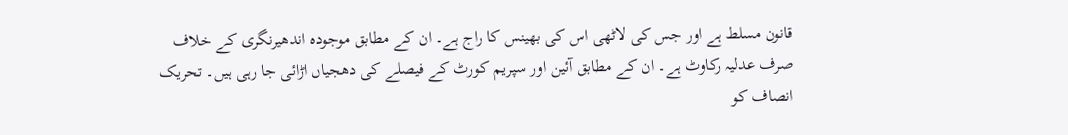قانون مسلط ہے اور جس کی لاٹھی اس کی بھینس کا راج ہے۔ ان کے مطابق موجودہ اندھیرنگری کے خلاف صرف عدلیہ رکاوٹ ہے۔ ان کے مطابق آئین اور سپریم کورٹ کے فیصلے کی دھجیاں اڑائی جا رہی ہیں۔ تحریک انصاف کو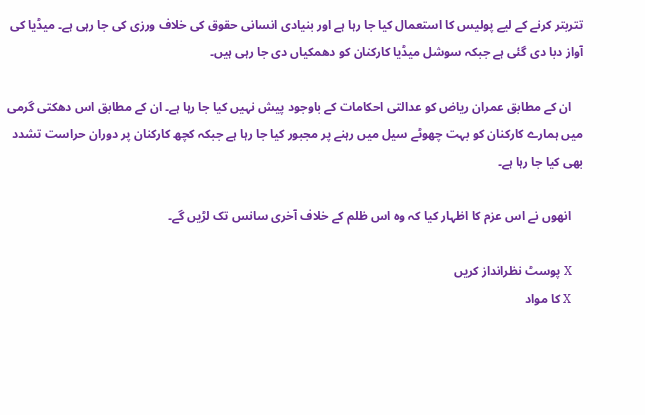تتربتر کرنے کے لیے پولیس کا استعمال کیا جا رہا ہے اور بنیادی انسانی حقوق کی خلاف ورزی کی جا رہی ہے۔ میڈیا کی آواز دبا دی گئی ہے جبکہ سوشل میڈیا کارکنان کو دھمکیاں دی جا رہی ہیں۔

    ان کے مطابق عمران ریاض کو عدالتی احکامات کے باوجود پیش نہیں کیا جا رہا ہے۔ ان کے مطابق اس دھکتی گرمی میں ہمارے کارکنان کو بہت چھوٹے سیل میں رہنے پر مجبور کیا جا رہا ہے جبکہ کچھ کارکنان پر دوران حراست تشدد بھی کیا جا رہا ہے۔

    انھوں نے اس عزم کا اظہار کیا کہ وہ اس ظلم کے خلاف آخری سانس تک لڑیں گے۔

    X پوسٹ نظرانداز کریں
    X کا مواد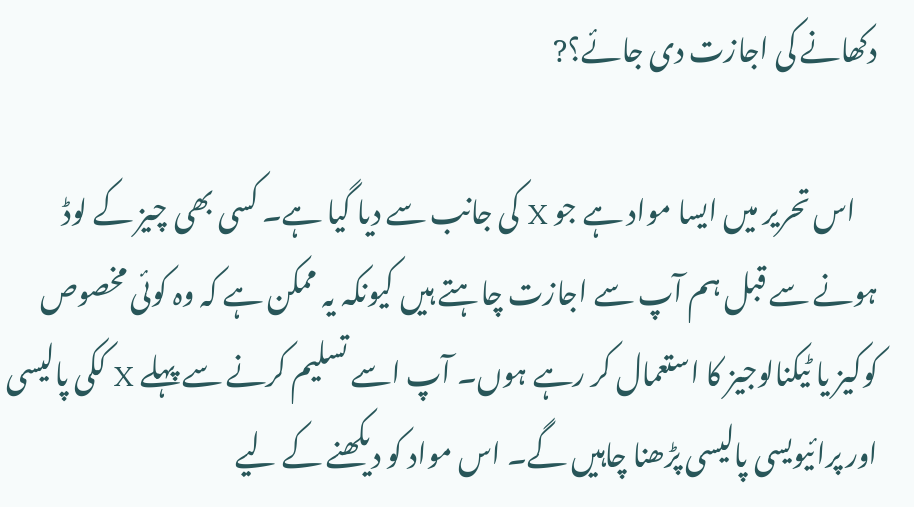دکھانے کی اجازت دی جائے؟?

    اس تحریر میں ایسا مواد ہے جو X کی جانب سے دیا گیا ہے۔ کسی بھی چیز کے لوڈ ہونے سے قبل ہم آپ سے اجازت چاہتے ہیں کیونکہ یہ ممکن ہے کہ وہ کوئی مخصوص کوکیز یا ٹیکنالوجیز کا استعمال کر رہے ہوں۔ آپ اسے تسلیم کرنے سے پہلے X ککی پالیسی اور پرائیویسی پالیسی پڑھنا چاہیں گے۔ اس مواد کو دیکھنے کے لیے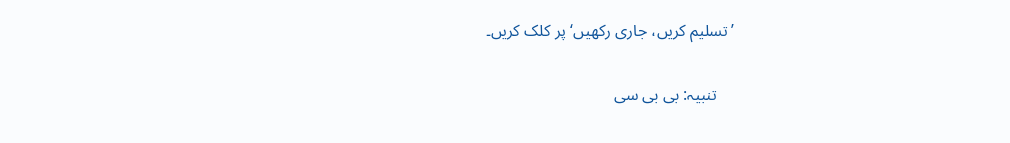’تسلیم کریں، جاری رکھیں‘ پر کلک کریں۔

    تنبیہ: بی بی سی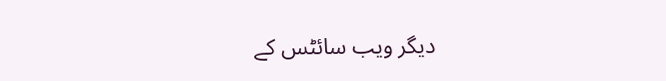دیگر ویب سائٹس کے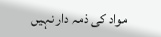مواد کی ذمہ دار نہیں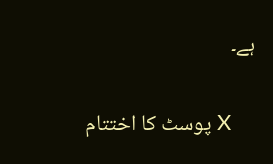ہے۔

    X پوسٹ کا اختتام